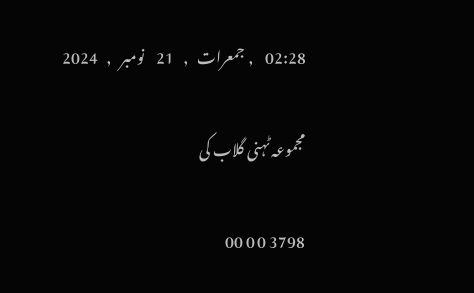02:28    , جمعرات   ,   21    نومبر   ,   2024

مجموعہ ٹہنی گلاب کی

3798 0 0 00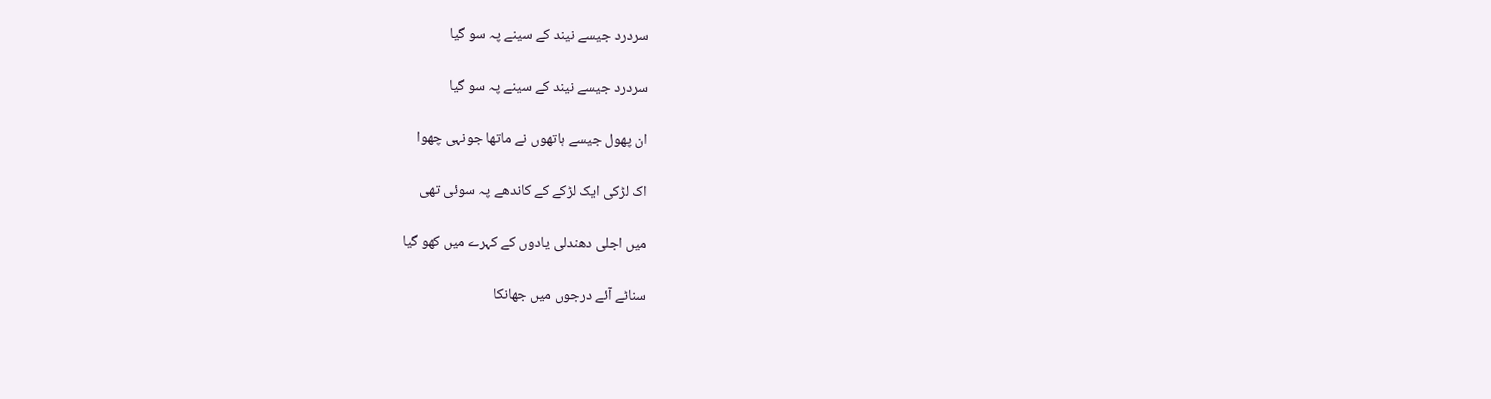سردرد جیسے نیند کے سینے پہ سو گیا

سردرد جیسے نیند کے سینے پہ سو گیا

ان پھول جیسے ہاتھوں نے ماتھا جونہی چھوا

اک لڑکی ایک لڑکے کے کاندھے پہ سوئی تھی

میں اجلی دھندلی یادوں کے کہرے میں کھو گیا

سناٹے آئے درجوں میں جھانکا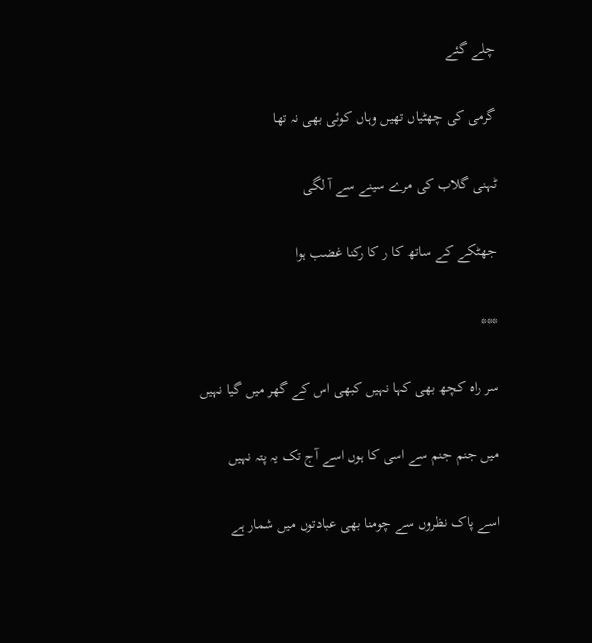چلے گئے

گرمی کی چھٹیاں تھیں وہاں کوئی بھی نہ تھا

ٹہنی گلاب کی مرے سینے سے آ لگی

جھٹکے کے ساتھ کا ر کا رکنا غضب ہوا

***

سر راہ کچھ بھی کہا نہیں کبھی اس کے گھر میں گیا نہیں

میں جنم جنم سے اسی کا ہوں اسے آج تک یہ پتہ نہیں

اسے پاک نظروں سے چومنا بھی عبادتوں میں شمار ہے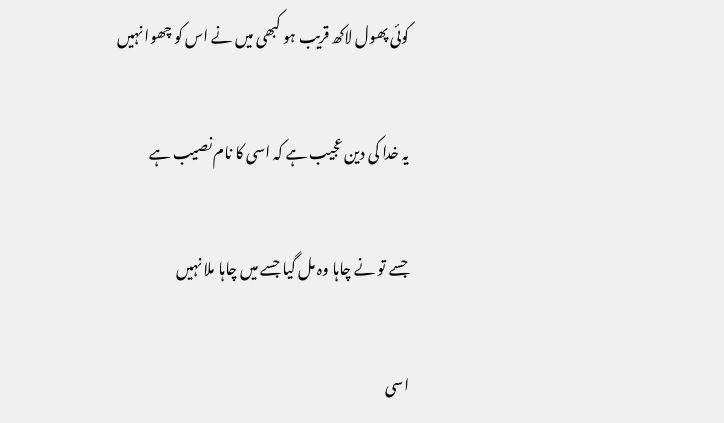کوئی پھول لاکھ قریب ہو کبھی میں نے اس کو چھوا نہیں

یہ خدا کی دین عجیب ہے کہ اسی کا نام نصیب ہے

جسے تو نے چاہا وہ مل گیا جسے میں چاہا ملا نہیں

اسی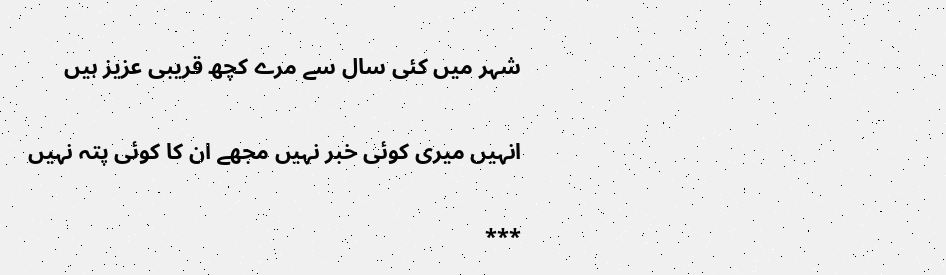شہر میں کئی سال سے مرے کچھ قریبی عزیز ہیں

انہیں میری کوئی خبر نہیں مجھے ان کا کوئی پتہ نہیں

***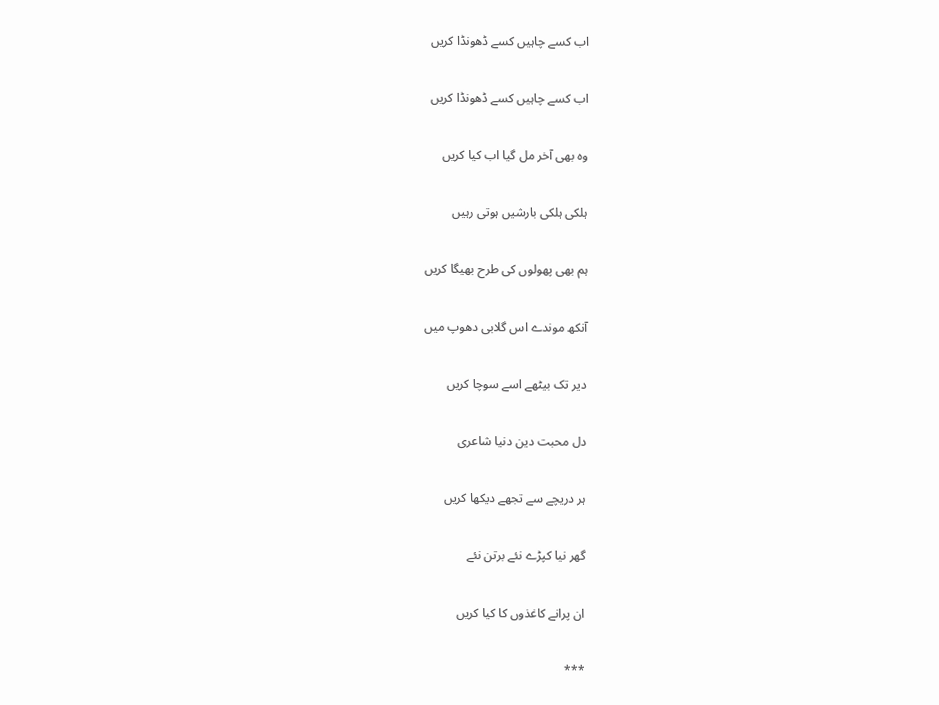اب کسے چاہیں کسے ڈھونڈا کریں

اب کسے چاہیں کسے ڈھونڈا کریں

وہ بھی آخر مل گیا اب کیا کریں

ہلکی ہلکی بارشیں ہوتی رہیں

ہم بھی پھولوں کی طرح بھیگا کریں

آنکھ موندے اس گلابی دھوپ میں

دیر تک بیٹھے اسے سوچا کریں

دل محبت دین دنیا شاعری

ہر دریچے سے تجھے دیکھا کریں

گھر نیا کپڑے نئے برتن نئے

ان پرانے کاغذوں کا کیا کریں

***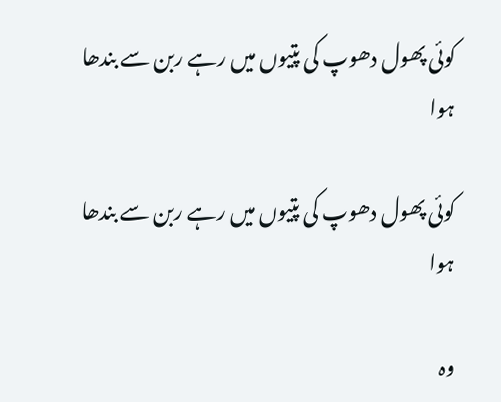کوئی پھول دھوپ کی پتیوں میں رہے ربن سے بندھا ہوا

کوئی پھول دھوپ کی پتیوں میں رہے ربن سے بندھا ہوا

وہ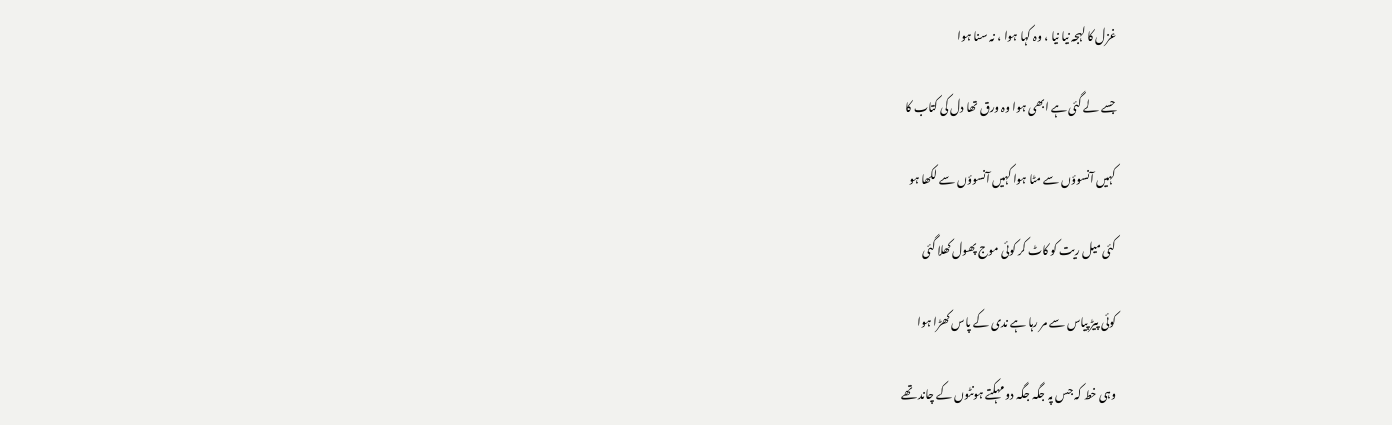غزل کا لہجہ نیا نیا ، وہ کہا ہوا ، نہ سنا ہوا

جسے لے گئی ہے ابھی ہوا وہ ورق تھا دل کی کتاب کا

کہیں آنسوؤں سے مٹا ہوا کہیں آنسوؤں سے لکھا ہو

کئی میل ریت کو کاٹ کر کوئی موج پھول کھلا گئی

کوئی پیڑ پیاس سے مر رہا ہے ندی کے پاس کھڑا ہوا

وہی خط کہ جس پہ جگہ جگہ دو مہکتے ہونٹوں کے چاند تھے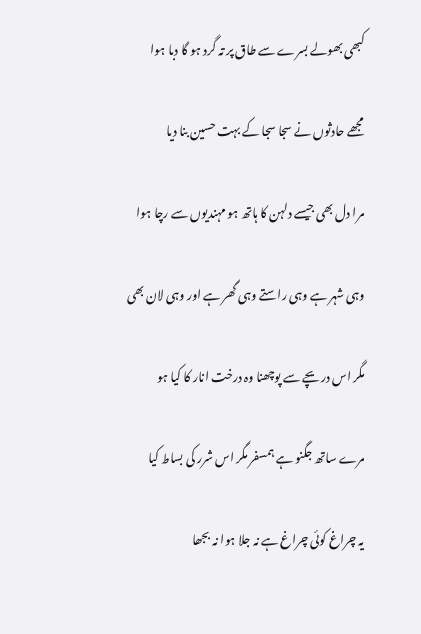کبھی بھولے بسرے سے طاق پر تہ گرد ہو گا دبا ہوا

مجھے حادثوں نے سجا سجا کے بہت حسین بنا دیا

مرا دل بھی جیسے دلہن کا ہاتھ ہو مہندیوں سے رچا ہوا

وہی شہر ہے وہی راستے وہی گھر ہے اور وہی لان بھی

مگر اس دریچے سے پوچھنا وہ درخت انار کا کیا ہو

مرے ساتھ جگنو ہے ہمسفر مگر اس شرر کی بساط کیا

یہ چراغ کوئی چراغ ہے نہ جلا ہوا نہ بجھا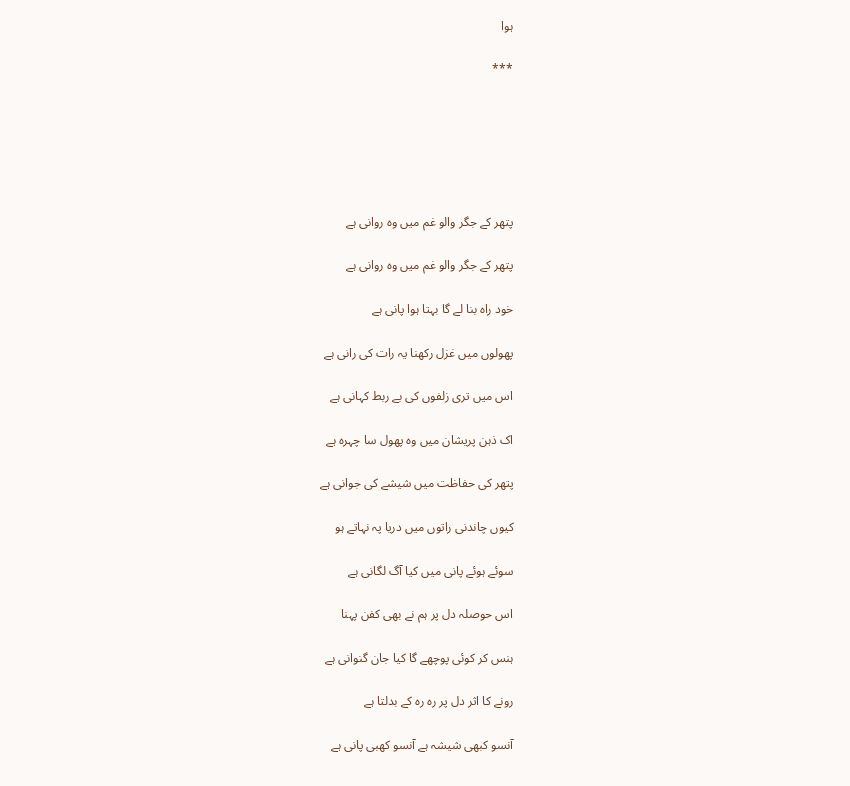ہوا

***






پتھر کے جگر والو غم میں وہ روانی ہے

پتھر کے جگر والو غم میں وہ روانی ہے

خود راہ بنا لے گا بہتا ہوا پانی ہے

پھولوں میں غزل رکھنا یہ رات کی رانی ہے

اس میں تری زلفوں کی بے ربط کہانی ہے

اک ذہن پریشان میں وہ پھول سا چہرہ ہے

پتھر کی حفاظت میں شیشے کی جوانی ہے

کیوں چاندنی راتوں میں دریا پہ نہاتے ہو

سوئے ہوئے پانی میں کیا آگ لگانی ہے

اس حوصلہ دل پر ہم نے بھی کفن پہنا

ہنس کر کوئی پوچھے گا کیا جان گنوانی ہے

رونے کا اثر دل پر رہ رہ کے بدلتا ہے

آنسو کبھی شیشہ ہے آنسو کھبی پانی ہے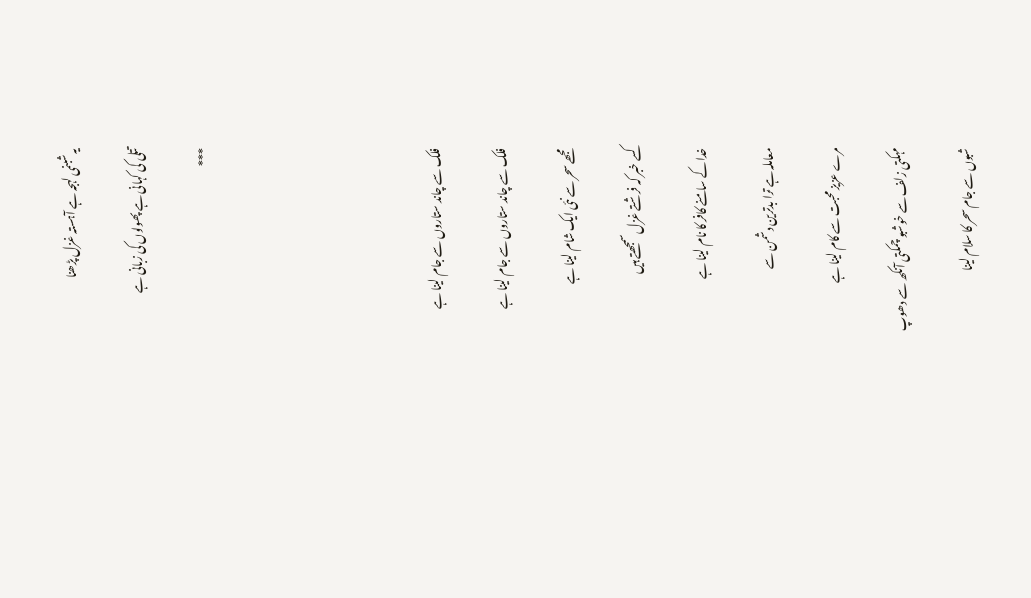یہ شبنمی لہجہ ہے آہستہ غزل پڑھنا

تتلی کی کہانی ہے پھولوں کی زبانی ہے

***






فلک سے چاند ستاروں سے جام لینا ہے

فلک سے چاند ستاروں سے جام لینا ہے

مجھے سحر سے نئی ایک شام لینا ہے

کسے خبر کہ فرشتے غزل سمجھتے ہیں

خدا کے سامنے کافر کا نام لینا ہے

معاملہ ہے ترا بدترین دشمن سے

مرے عزیز محبت سے کام لینا ہے

مہکتی زلف سے خوشبو چمکتی آنکھ سے دھوپ

شبوں سے جام سحر کا سلام لینا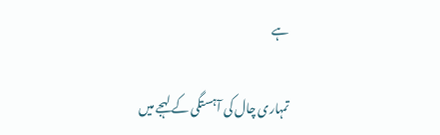ہے

تمہاری چال کی آہستگی کے لہجے میں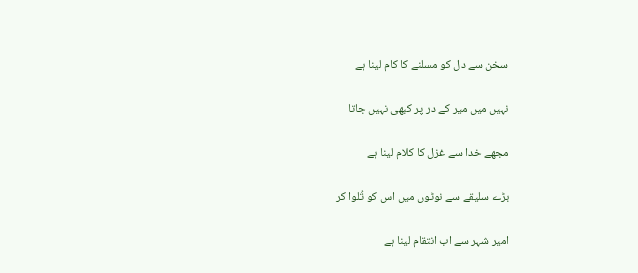سخن سے دل کو مسلنے کا کام لینا ہے

نہیں میں میر کے در پر کبھی نہیں جاتا

مجھے خدا سے غزل کا کلام لینا ہے

بڑے سلیقے سے نوٹوں میں اس کو تُلوا کر

امیر شہر سے اب انتقام لینا ہے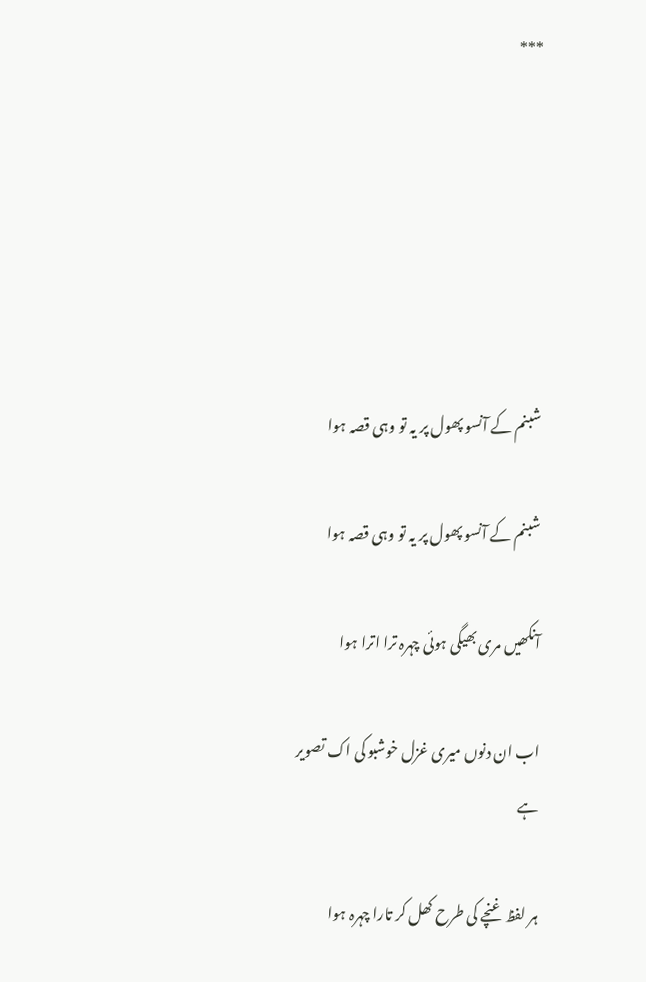***






شبنم کے آنسو پھول پر یہ تو وہی قصہ ہوا

شبنم کے آنسو پھول پر یہ تو وہی قصہ ہوا

آنکھیں مری بھیگی ہوئی چہرہ ترا اترا ہوا

اب ان دنوں میری غزل خوشبو کی اک تصویر ہے

ہر لفظ غنچے کی طرح کھل کر تارا چہرہ ہوا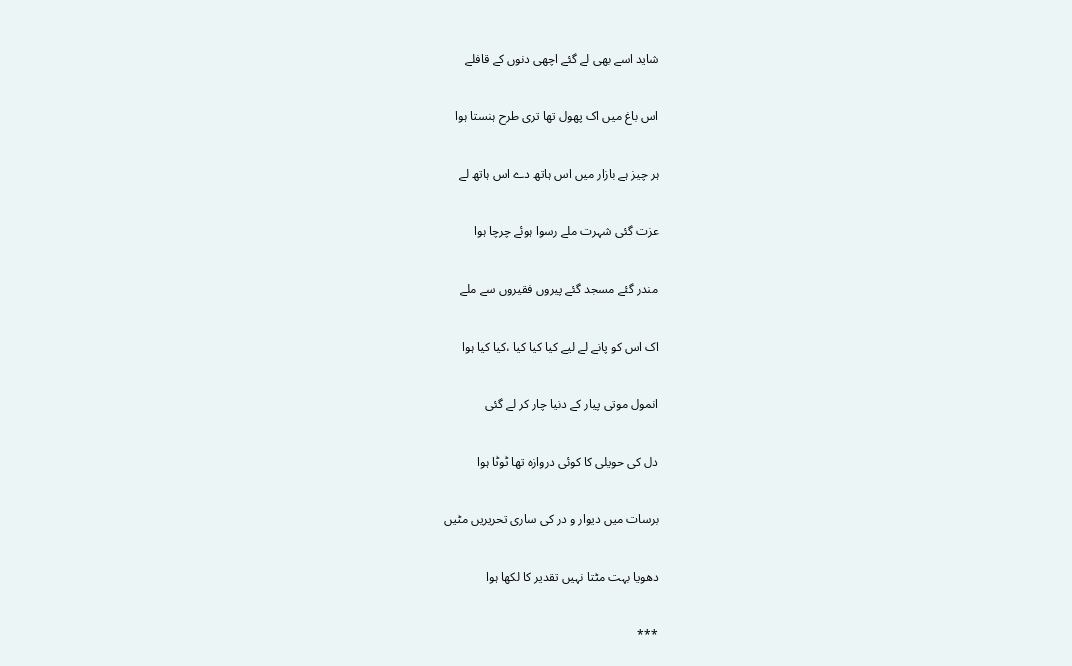شاید اسے بھی لے گئے اچھی دنوں کے قافلے

اس باغ میں اک پھول تھا تری طرح ہنستا ہوا

ہر چیز ہے بازار میں اس ہاتھ دے اس ہاتھ لے

عزت گئی شہرت ملے رسوا ہوئے چرچا ہوا

مندر گئے مسجد گئے پیروں فقیروں سے ملے

اک اس کو پانے لے لیے کیا کیا کیا ،کیا کیا ہوا

انمول موتی پیار کے دنیا چار کر لے گئی

دل کی حویلی کا کوئی دروازہ تھا ٹوٹا ہوا

برسات میں دیوار و در کی ساری تحریریں مٹیں

دھویا بہت مٹتا نہیں تقدیر کا لکھا ہوا

***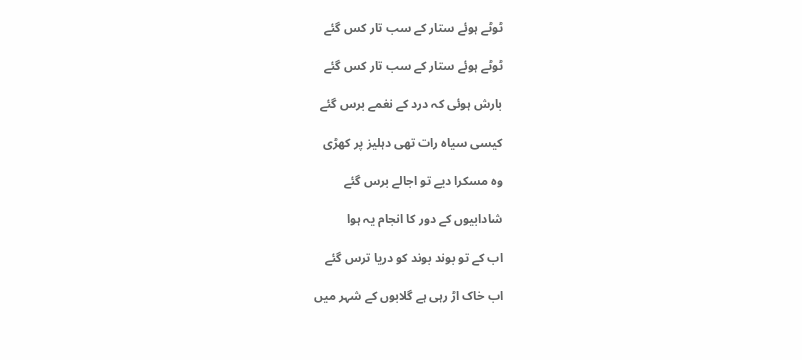ٹوٹے ہوئے ستار کے سب تار کس گئے

ٹوٹے ہوئے ستار کے سب تار کس گئے

بارش ہوئی کہ درد کے نغمے برس گئے

کیسی سیاہ رات تھی دہلیز پر کھڑی

وہ مسکرا دیے تو اجالے برس گئے

شادابیوں کے دور کا انجام یہ ہوا

اب کے تو بوند بوند کو دریا ترس گئے

اب خاک اڑ رہی ہے گلابوں کے شہر میں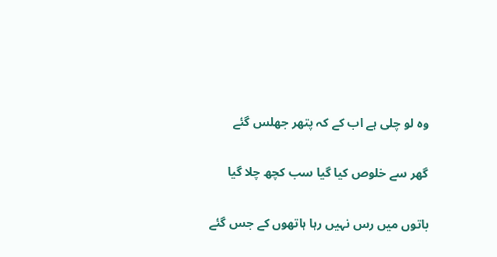وہ لو چلی ہے اب کے کہ پتھر جھلس گئے

گھر سے خلوص کیا گیا سب کچھ چلا گیا

باتوں میں رس نہیں رہا ہاتھوں کے جس گئے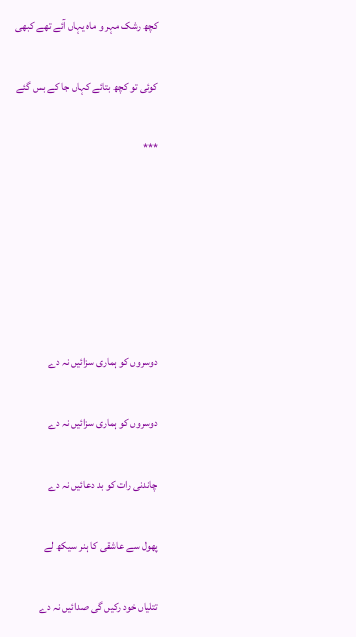کچھ رشک مہر و ماہ یہاں آئے تھے کبھی

کوئی تو کچھ بتائے کہاں جا کے بس گئے

***






دوسروں کو ہماری سزائیں نہ دے

دوسروں کو ہماری سزائیں نہ دے

چاندنی رات کو بد دعائیں نہ دے

پھول سے عاشقی کا ہنر سیکھ لے

تتلیاں خود رکیں گی صدائیں نہ دے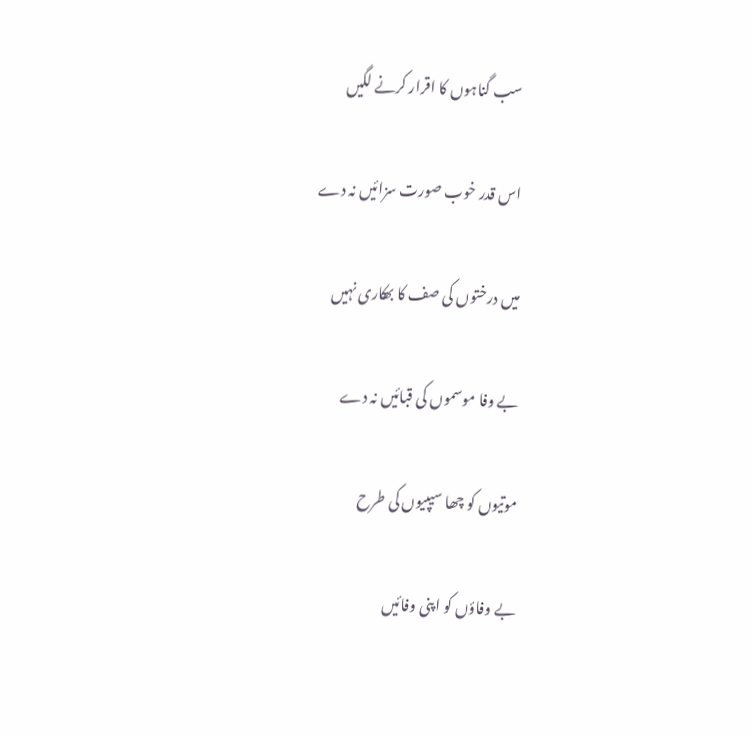سب گناہوں کا اقرار کرنے لگیں

اس قدر خوب صورت سزائیں نہ دے

میں درختوں کی صف کا بھکاری نہیں

بے وفا موسموں کی قبائیں نہ دے

موتیوں کو چھا سیپیوں کی طرح

بے وفاؤں کو اپنی وفائیں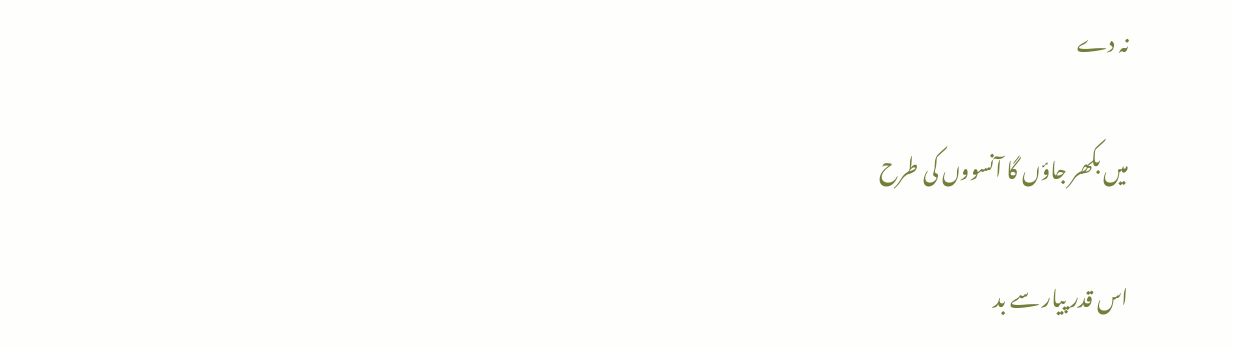نہ دے

میں بکھر جاؤں گا آنسووں کی طرح

اس قدر پیار سے بد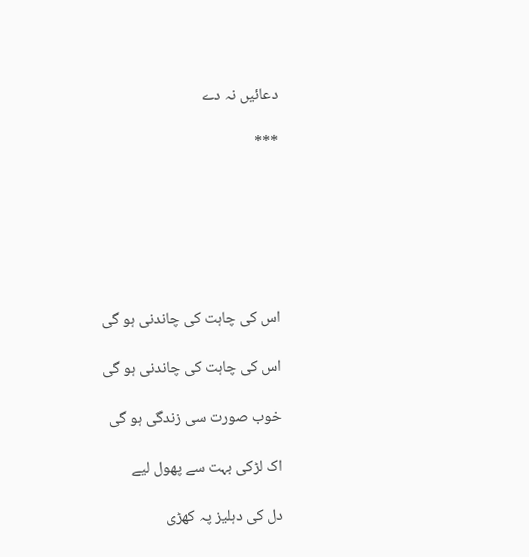دعائیں نہ دے

***






اس کی چاہت کی چاندنی ہو گی

اس کی چاہت کی چاندنی ہو گی

خوب صورت سی زندگی ہو گی

اک لڑکی بہت سے پھول لیے

دل کی دہلیز پہ کھڑی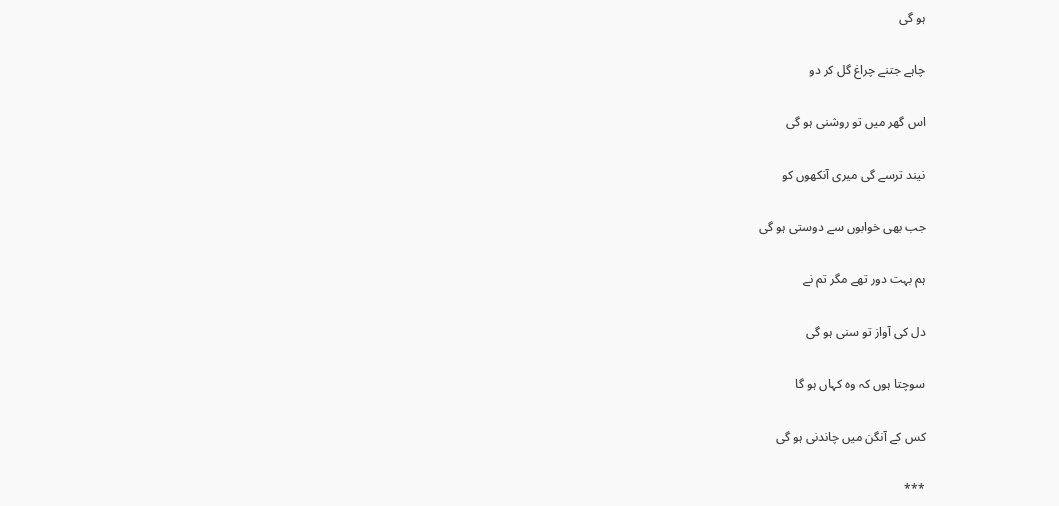ہو گی

چاہے جتنے چراغ گل کر دو

اس گھر میں تو روشنی ہو گی

نیند ترسے گی میری آنکھوں کو

جب بھی خوابوں سے دوستی ہو گی

ہم بہت دور تھے مگر تم نے

دل کی آواز تو سنی ہو گی

سوچتا ہوں کہ وہ کہاں ہو گا

کس کے آنگن میں چاندنی ہو گی

***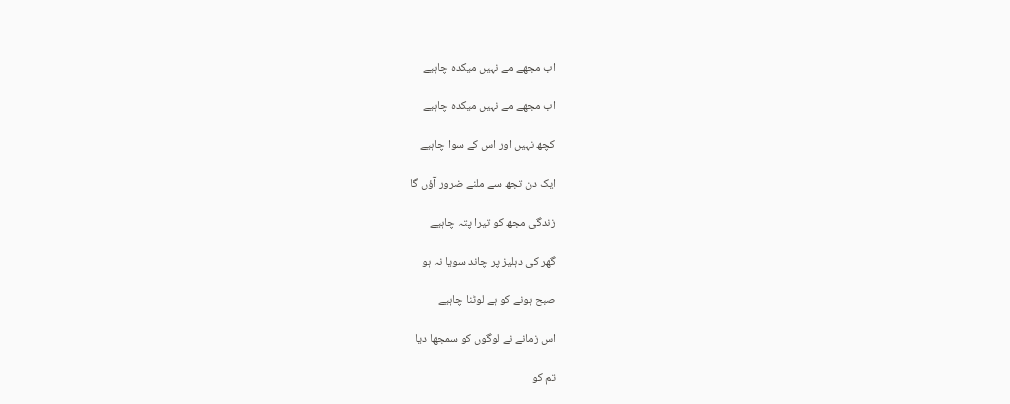اب مجھے مے نہیں میکدہ چاہیے

اب مجھے مے نہیں میکدہ چاہیے

کچھ نہیں اور اس کے سوا چاہیے

ایک دن تجھ سے ملنے ضرور آؤں گا

زندگی مجھ کو تیرا پتہ چاہیے

گھر کی دہلیز پر چاند سویا نہ ہو

صبح ہونے کو ہے لوٹنا چاہیے

اس زمانے نے لوگوں کو سمجھا دیا

تم کو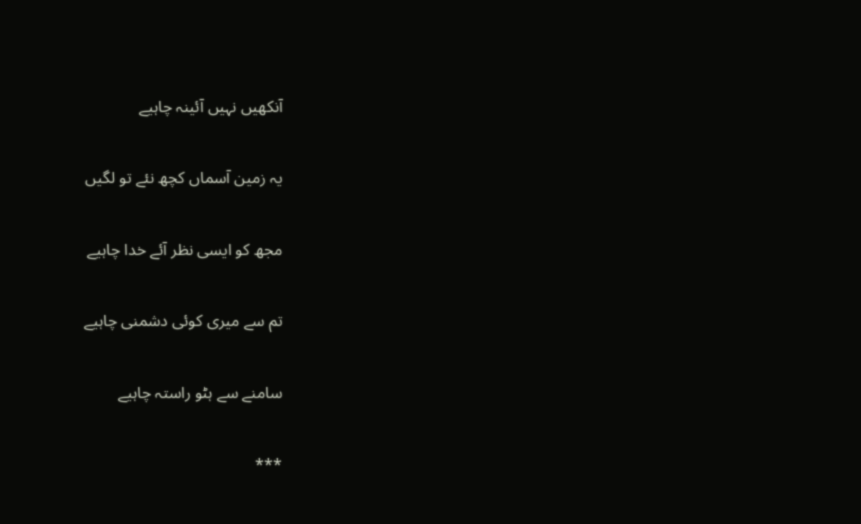آنکھیں نہیں آئینہ چاہیے

یہ زمین آسماں کچھ نئے تو لگیں

مجھ کو ایسی نظر آئے خدا چاہیے

تم سے میری کوئی دشمنی چاہیے

سامنے سے ہٹو راستہ چاہیے

***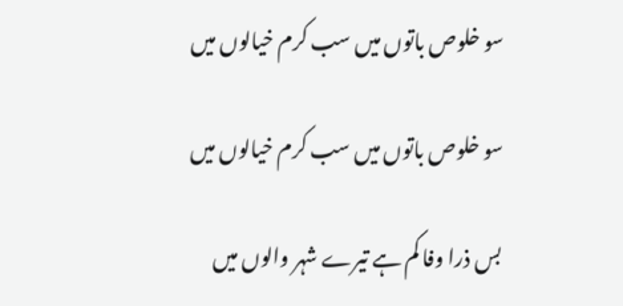سو خلوص باتوں میں سب کرم خیالوں میں

سو خلوص باتوں میں سب کرم خیالوں میں

بس ذرا وفا کم ہے تیرے شہر والوں میں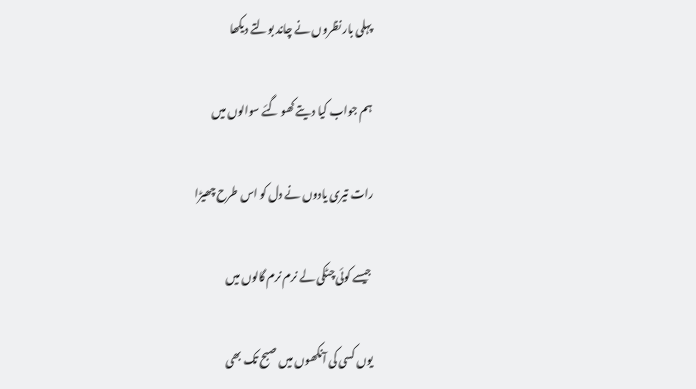پہلی بار نظروں نے چاند بولتے دیکھا

ہم جواب کیا دیتے کھو گئے سوالوں میں

رات تیری یادوں نے دل کو اس طرح چھیڑا

جیسے کوئی چٹکی لے نرم نرم گالوں میں

یوں کسی کی آنکھوں میں صبح تک بھی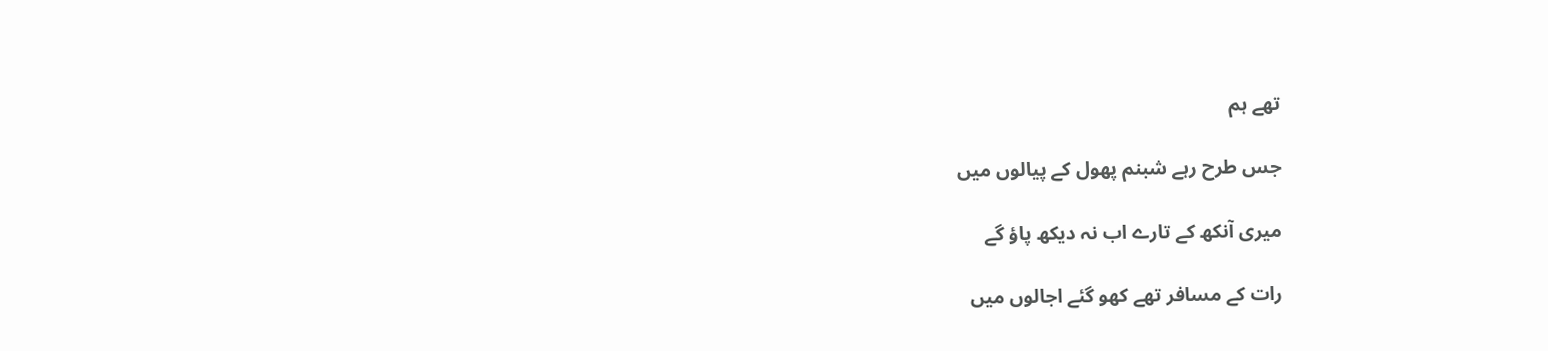تھے ہم

جس طرح رہے شبنم پھول کے پیالوں میں

میری آنکھ کے تارے اب نہ دیکھ پاؤ گے

رات کے مسافر تھے کھو گئے اجالوں میں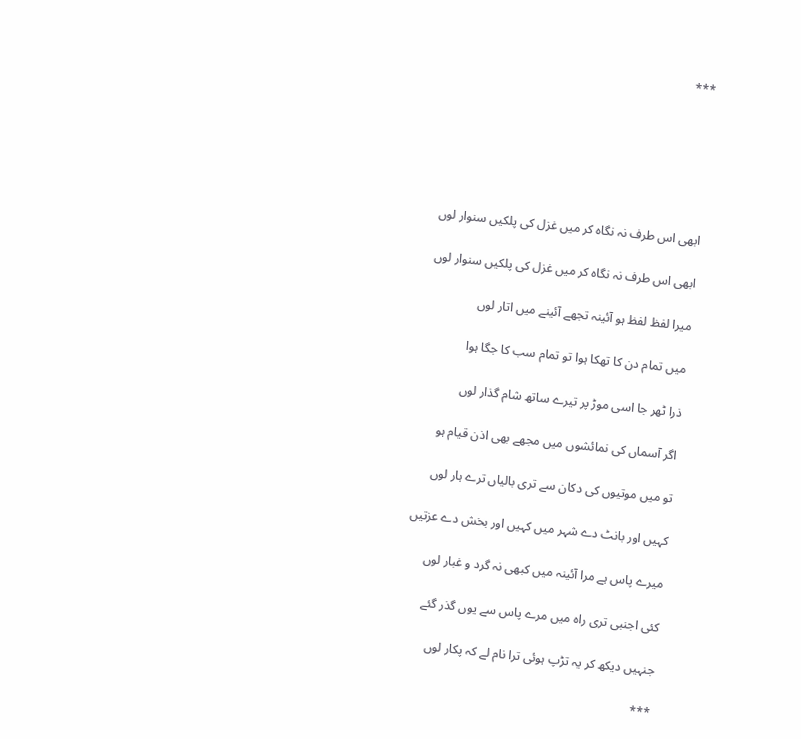***






ابھی اس طرف نہ نگاہ کر میں غزل کی پلکیں سنوار لوں

ابھی اس طرف نہ نگاہ کر میں غزل کی پلکیں سنوار لوں

میرا لفظ لفظ ہو آئینہ تجھے آئینے میں اتار لوں

میں تمام دن کا تھکا ہوا تو تمام سب کا جگا ہوا

ذرا ٹھر جا اسی موڑ پر تیرے ساتھ شام گذار لوں

اگر آسماں کی نمائشوں میں مجھے بھی اذن قیام ہو

تو میں موتیوں کی دکان سے تری بالیاں ترے ہار لوں

کہیں اور بانٹ دے شہر میں کہیں اور بخش دے عزتیں

میرے پاس ہے مرا آئینہ میں کبھی نہ گرد و غبار لوں

کئی اجنبی تری راہ میں مرے پاس سے یوں گذر گئے

جنہیں دیکھ کر یہ تڑپ ہوئی ترا نام لے کہ پکار لوں

***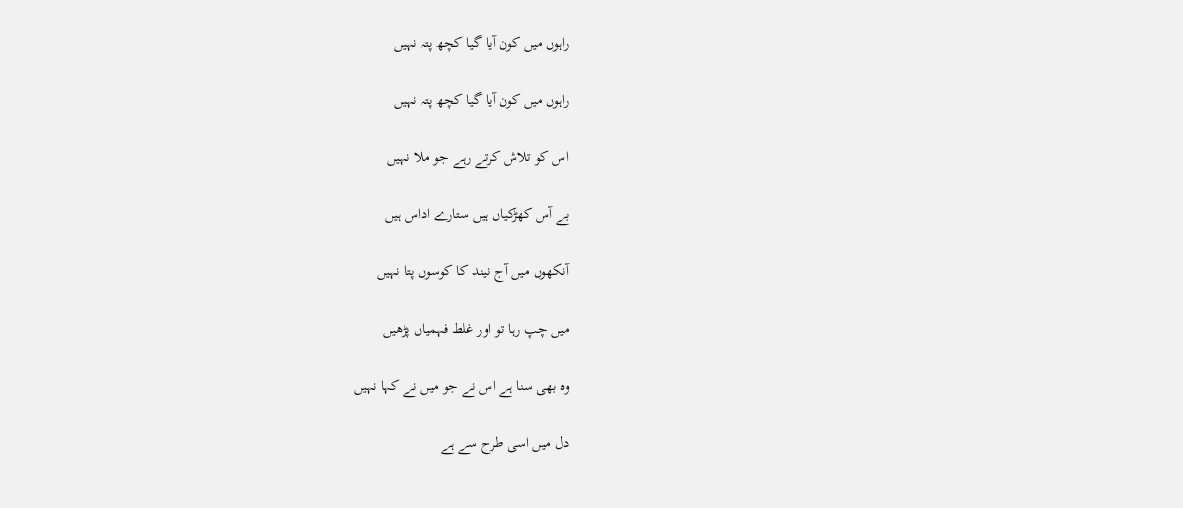راہوں میں کون آیا گیا کچھ پتہ نہیں

راہوں میں کون آیا گیا کچھ پتہ نہیں

اس کو تلاش کرتے رہے جو ملا نہیں

بے آس کھڑکیاں ہیں ستارے اداس ہیں

آنکھوں میں آج نیند کا کوسوں پتا نہیں

میں چپ رہا تو اور غلط فہمیاں پڑھیں

وہ بھی سنا ہے اس نے جو میں نے کہا نہیں

دل میں اسی طرح سے ہے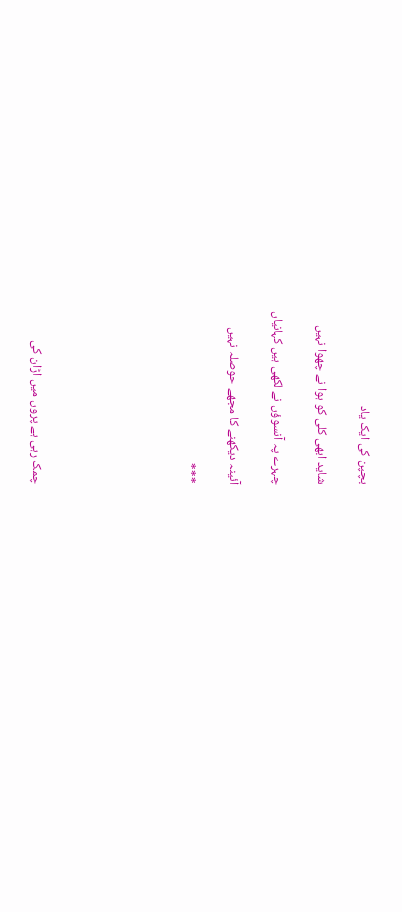بچپن کی ایک یاد

شاید ابھی کلی کو ہوا نے چھوا نہیں

چہرے پہ آنسوؤں نے لکھی ہیں کہانیاں

آئینہ دیکھنے کا مجھے حوصلہ نہیں

***






چمک رہی ہے پروں میں اڑان کی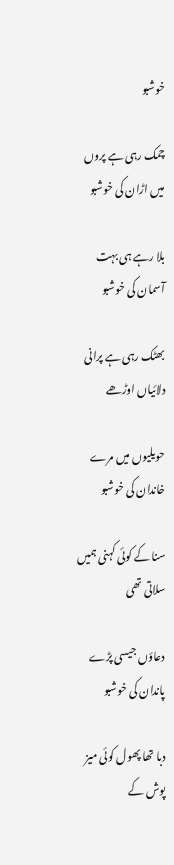خوشبو

چمک رہی ہے پروں میں اڑان کی خوشبو

بلا رہے ہی بہت آسمان کی خوشبو

بھٹک رہی ہے پرانی دلائیاں اوڑھے

حویلیوں میں مرے خاندان کی خوشبو

سنا کے کوئی کہنی ہمیں سلاتی تھی

دعاؤں جیسی پڑے پاندان کی خوشبو

دبا تھا پھول کوئی میز پوش کے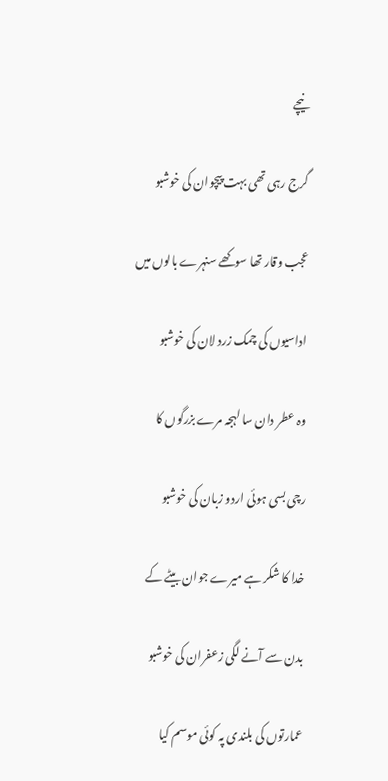نیچے

گرج رہی تھی بہت پیچوان کی خوشبو

عجب وقار تھا سوکھے سنہرے بالوں میں

اداسیوں کی چمک زرد لان کی خوشبو

وہ عطر دان سا لہجہ مرے بزرگوں کا

رچی بسی ہوئی اردو زبان کی خوشبو

خدا کا شکر ہے میرے جوان بیٹے کے

بدن سے آنے لگی زعفران کی خوشبو

عمارتوں کی بلندی پہ کوئی موسم کیا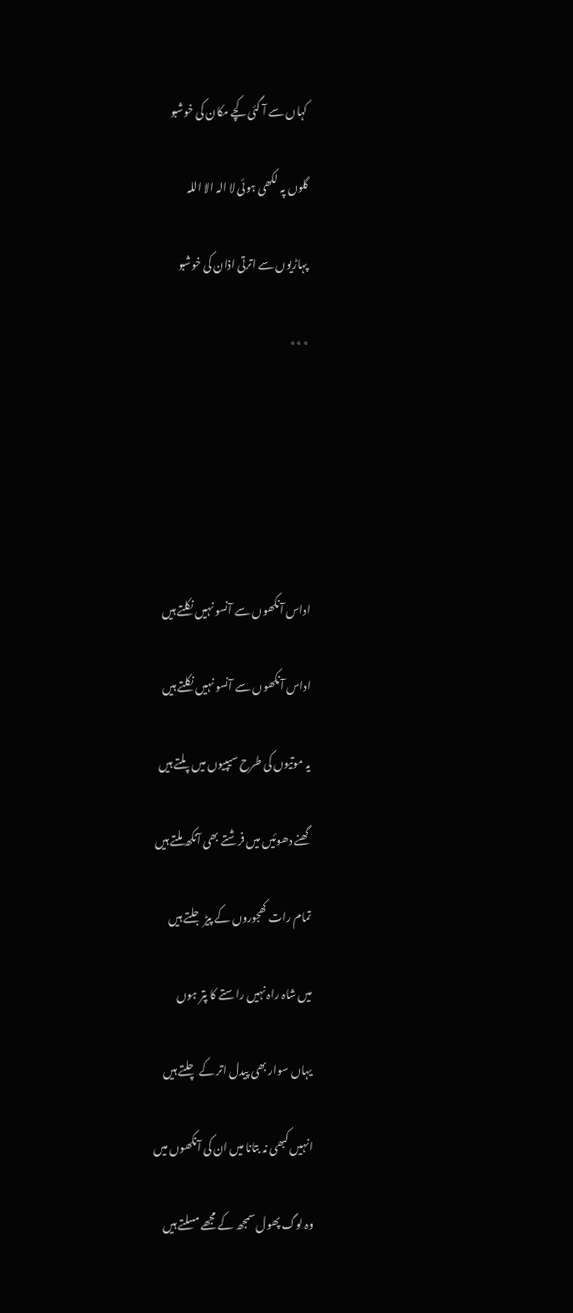کہاں سے آ گئی کچے مکان کی خوشبو

گلوں پہ لکھی ہوئی لا الہ الا اللہ

پہاڑیوں سے اترتی اذان کی خوشبو

٭٭٭






اداس آنکھوں سے آنسو نہیں نکلتے ہیں

اداس آنکھوں سے آنسو نہیں نکلتے ہیں

یہ موتیوں کی طرح سیپیوں میں پلتے ہیں

گھنے دھوئیں میں فرشتے بھی آنکھ ملتے ہیں

تمام رات کھجوروں کے پیڑ جلتے ہیں

میں شاہ راہ نہیں راستے کا پتر ہوں

یہاں سوار بھی پیدل اتر کے چلتے ہیں

انہیں کبھی نہ بتانا میں ان کی آنکھوں میں

وہ لوگ پھول سمجھ کے مجھے مسلتے ہیں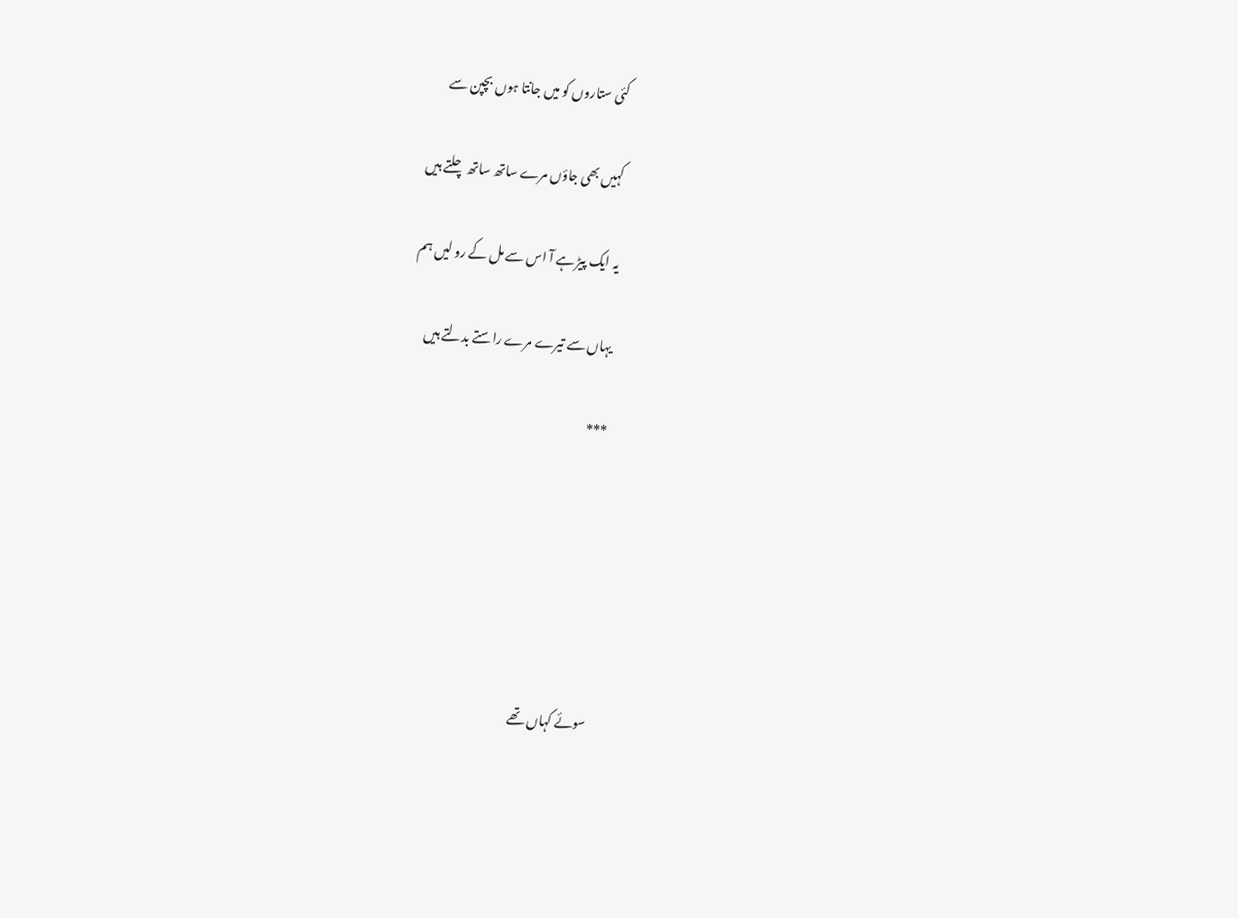کئی ستاروں کو میں جانتا ہوں بچپن سے

کہیں بھی جاؤں مرے ساتھ ساتھ چلتے ہیں

یہ ایک پیڑ ہے آ اس سے مل کے رو لیں ہم

یہاں سے تیرے مرے راستے بدلتے ہیں

***






سوئے کہاں تھے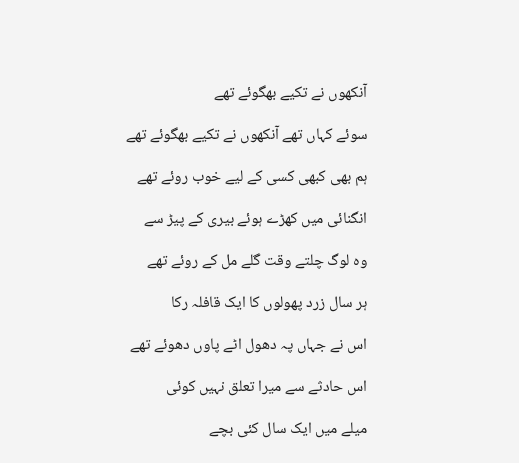آنکھوں نے تکیے بھگوئے تھے

سوئے کہاں تھے آنکھوں نے تکیے بھگوئے تھے

ہم بھی کبھی کسی کے لیے خوب روئے تھے

انگنائی میں کھڑے ہوئے بیری کے پیڑ سے

وہ لوگ چلتے وقت گلے مل کے روئے تھے

ہر سال زرد پھولوں کا ایک قافلہ رکا

اس نے جہاں پہ دھول اٹے پاوں دھوئے تھے

اس حادثے سے میرا تعلق نہیں کوئی

میلے میں ایک سال کئی بچے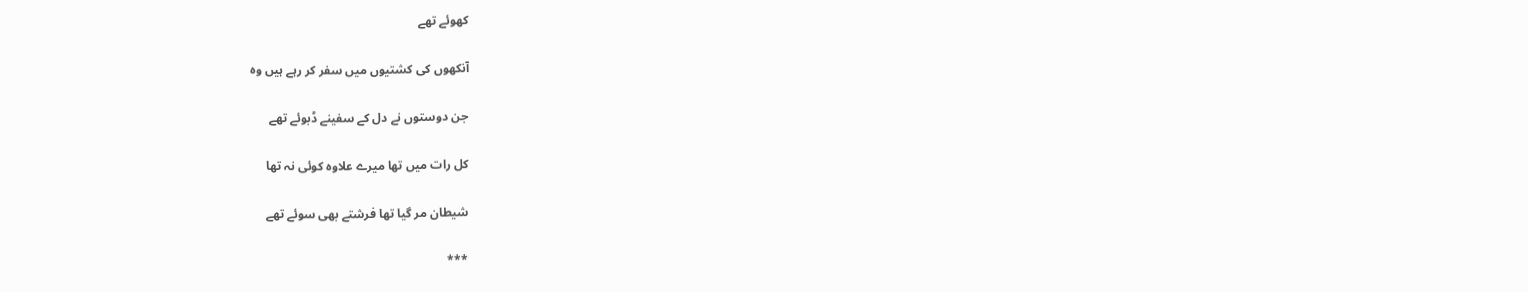کھوئے تھے

آنکھوں کی کشتیوں میں سفر کر رہے ہیں وہ

جن دوستوں نے دل کے سفینے ڈبوئے تھے

کل رات میں تھا میرے علاوہ کوئی نہ تھا

شیطان مر گیا تھا فرشتے بھی سوئے تھے

***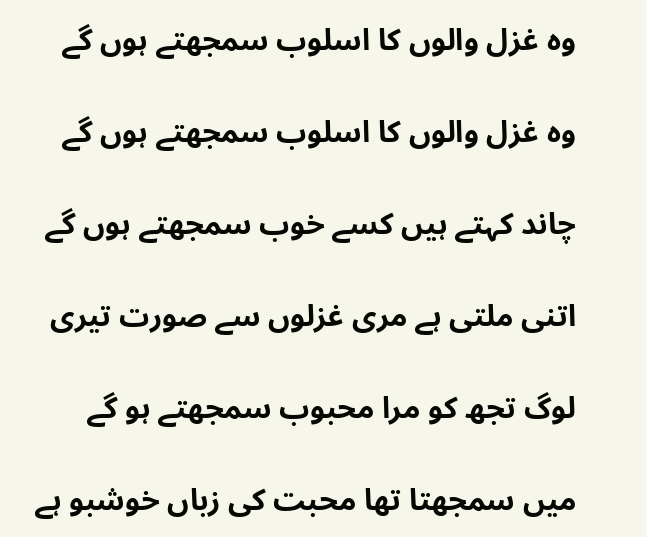وہ غزل والوں کا اسلوب سمجھتے ہوں گے

وہ غزل والوں کا اسلوب سمجھتے ہوں گے

چاند کہتے ہیں کسے خوب سمجھتے ہوں گے

اتنی ملتی ہے مری غزلوں سے صورت تیری

لوگ تجھ کو مرا محبوب سمجھتے ہو گے

میں سمجھتا تھا محبت کی زباں خوشبو ہے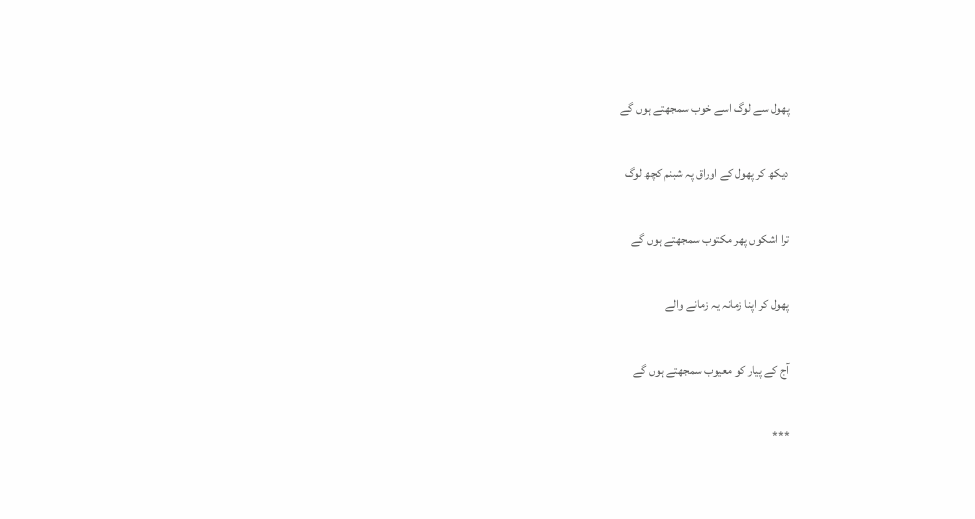پھول سے لوگ اسے خوب سمجھتے ہوں گے

دیکھ کر پھول کے اوراق پہ شبنم کچھ لوگ

ترا اشکوں پھر مکتوب سمجھتے ہوں گے

پھول کر اپنا زمانہ یہ زمانے والے

آج کے پیار کو معیوب سمجھتے ہوں گے

***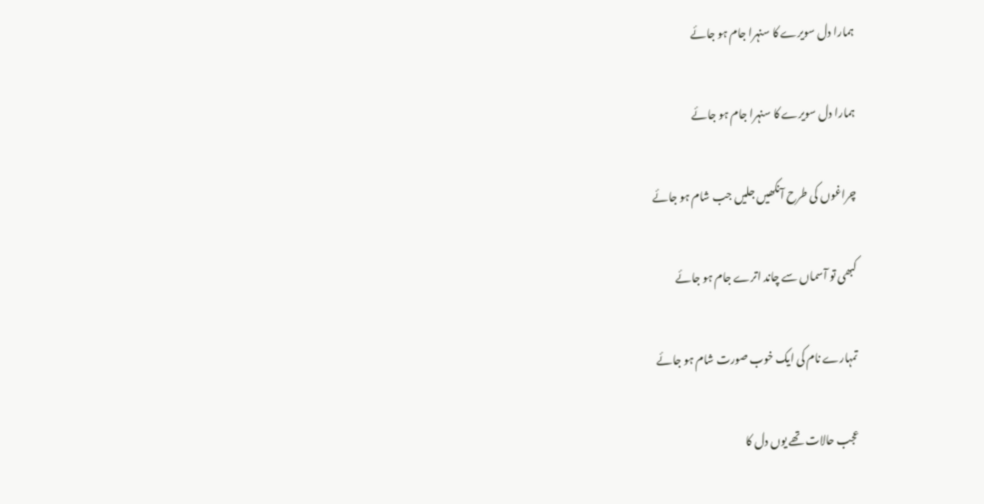ہمارا دل سویرے کا سنہرا جام ہو جائے

ہمارا دل سویرے کا سنہرا جام ہو جائے

چراغوں کی طرح آنکھیں جلیں جب شام ہو جائے

کبھی تو آسماں سے چاند اترے جام ہو جائے

تمہارے نام کی ایک خوب صورت شام ہو جائے

عجب حالات تھے یوں دل کا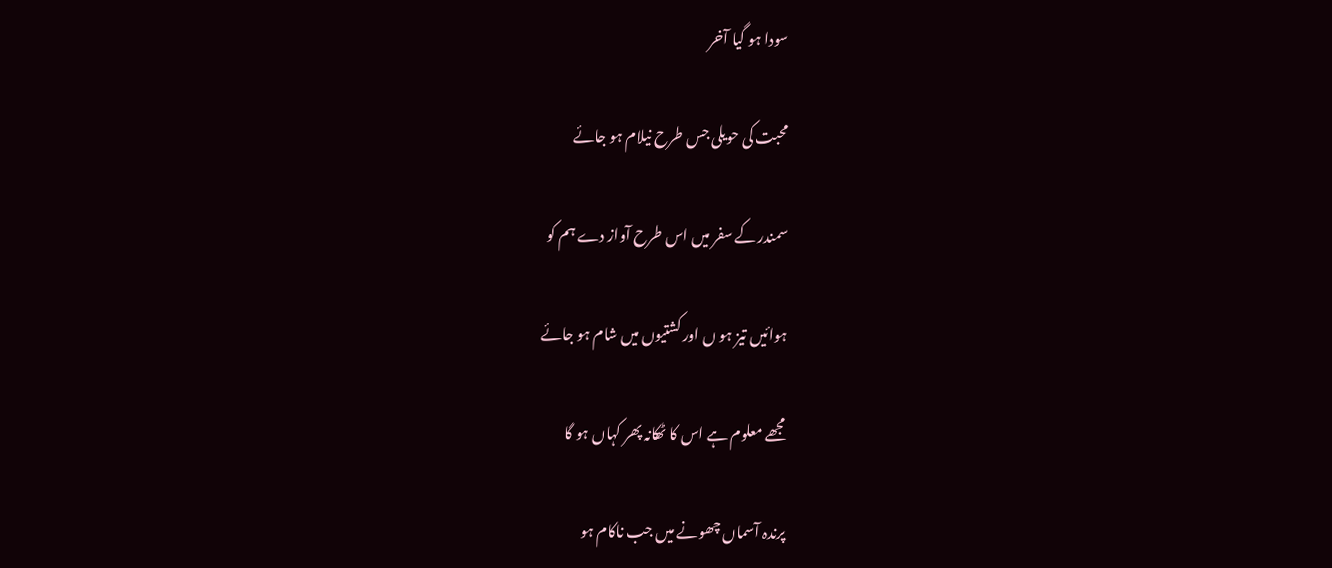سودا ہو گیا آخر

محبت کی حویلی جس طرح نیلام ہو جائے

سمندر کے سفر میں اس طرح آواز دے ہم کو

ہوائیں تیز ہو ں اور کشتیوں میں شام ہو جائے

مجھے معلوم ہے اس کا ٹھکانہ پھر کہاں ہو گا

پرندہ آسماں چھونے میں جب ناکام ہو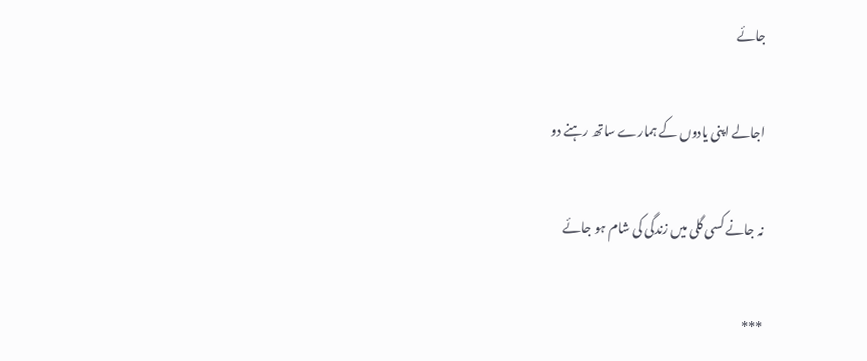جائے

اجالے اپنی یادوں کے ہمارے ساتھ رہنے دو

نہ جانے کسی گلی میں زندگی کی شام ہو جائے

***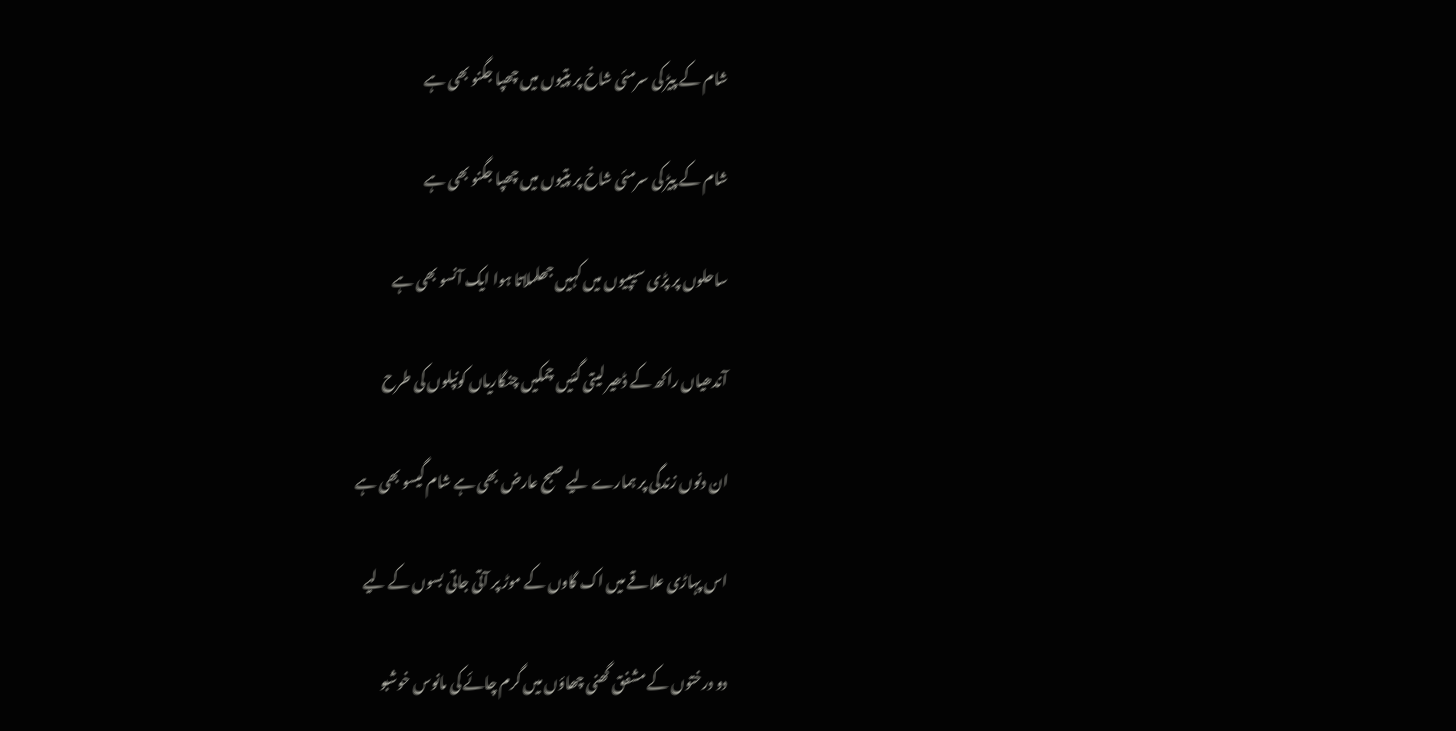شام کے پیڑ کی سرمئی شاخ پر پتیوں میں چھپا جگنو بھی ہے

شام کے پیڑ کی سرمئی شاخ پر پتیوں میں چھپا جگنو بھی ہے

ساحلوں پر پڑی سیپیوں میں کہیں جھلملاتا ہوا ایک آنسو بھی ہے

آندھیاں راکھ کے ڈھیر لیتی گئیں چمکیں چنگاریاں کونپلوں کی طرح

ان دنوں زندگی پر ہمارے لیے صبح عارض بھی ہے شام گیسو بھی ہے

اس پہاڑی علاقے میں اک گاوں کے موڑ پر آتی جاتی بسوں کے لیے

دو درختوں کے مشفق گھنی چھاؤں میں گرم چائے کی مانوس خوشبو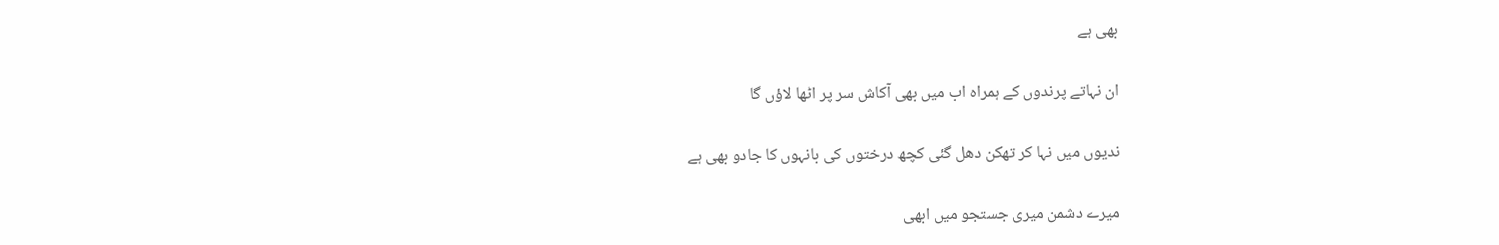بھی ہے

ان نہاتے پرندوں کے ہمراہ اب میں بھی آکاش سر پر اٹھا لاؤں گا

ندیوں میں نہا کر تھکن دھل گئی کچھ درختوں کی بانہوں کا جادو بھی ہے

میرے دشمن میری جستجو میں ابھی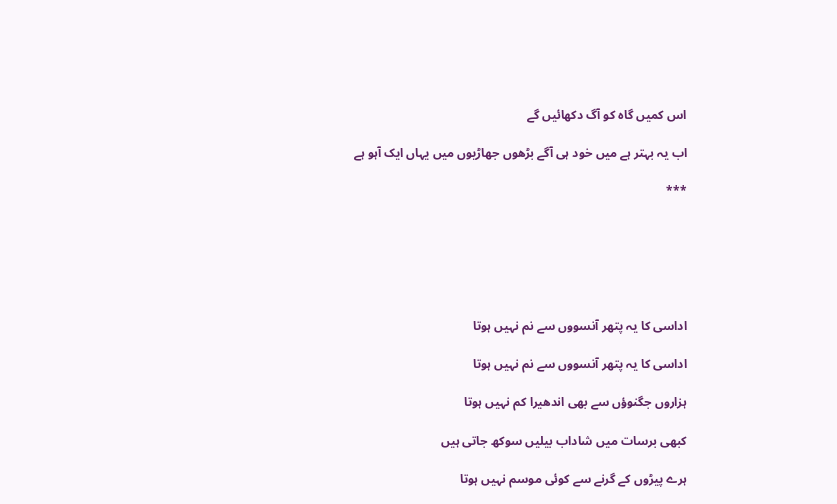اس کمیں گاہ کو آگ دکھائیں گے

اب یہ بہتر ہے میں خود ہی آگے بڑھوں جھاڑیوں میں یہاں ایک آہو ہے

***






اداسی کا یہ پتھر آنسووں سے نم نہیں ہوتا

اداسی کا یہ پتھر آنسووں سے نم نہیں ہوتا

ہزاروں جگنوؤں سے بھی اندھیرا کم نہیں ہوتا

کبھی برسات میں شاداب بیلیں سوکھ جاتی ہیں

ہرے پیڑوں کے گرنے سے کوئی موسم نہیں ہوتا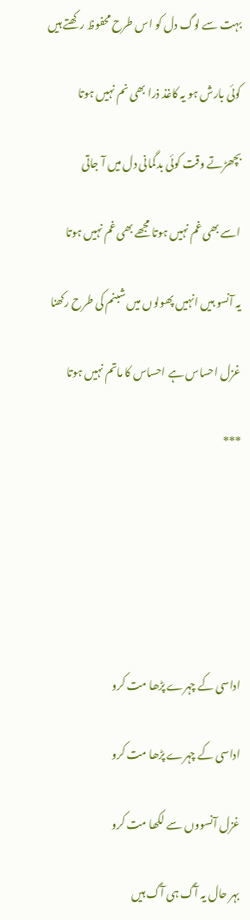بہت سے لوگ دل کو اس طرح محفوظ رکھتے ہیں

کوئی بارش ہو یہ کاغذ ذرا بھی نم نہیں ہوتا

بچھڑتے وقت کوئی بدگمانی دل میں آ جاتی

اسے بھی غم نہیں ہوتا مجھے بھی غم نہیں ہوتا

یہ آنسو ہیں انہیں پھولوں میں شبنم کی طرح رکھنا

غزل احساس ہے احساس کا ماتم نہیں ہوتا

***






اداسی کے چہرے پڑھا مت کرو

اداسی کے چہرے پڑھا مت کرو

غزل آنسووں سے لکھا مت کرو

بہر حال یہ آگ ہی آگ ہیں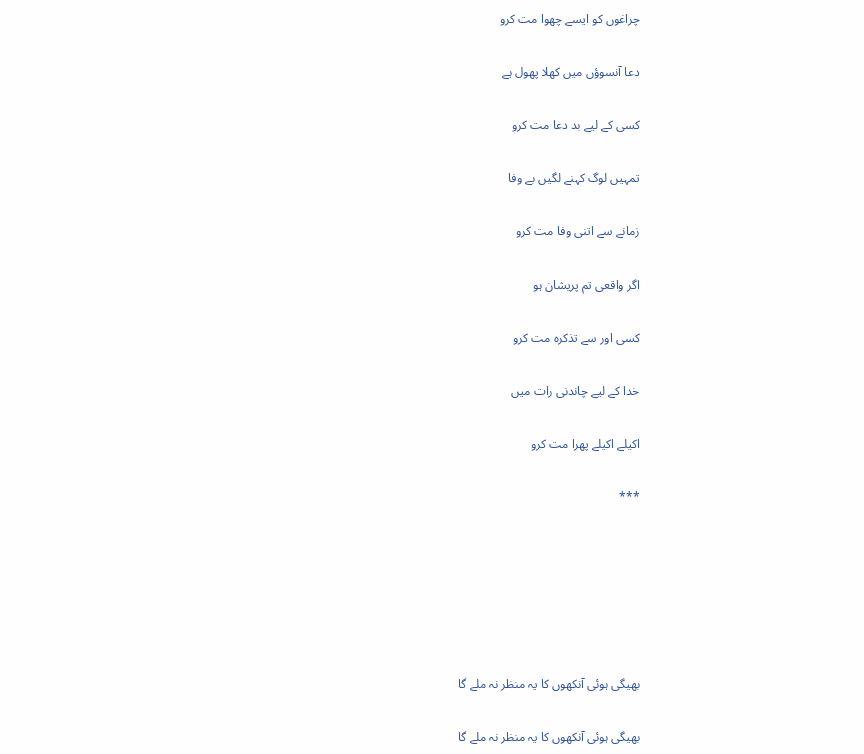چراغوں کو ایسے چھوا مت کرو

دعا آنسوؤں میں کھلا پھول ہے

کسی کے لیے بد دعا مت کرو

تمہیں لوگ کہنے لگیں بے وفا

زمانے سے اتنی وفا مت کرو

اگر واقعی تم پریشان ہو

کسی اور سے تذکرہ مت کرو

خدا کے لیے چاندنی رات میں

اکیلے اکیلے پھرا مت کرو

***






بھیگی ہوئی آنکھوں کا یہ منظر نہ ملے گا

بھیگی ہوئی آنکھوں کا یہ منظر نہ ملے گا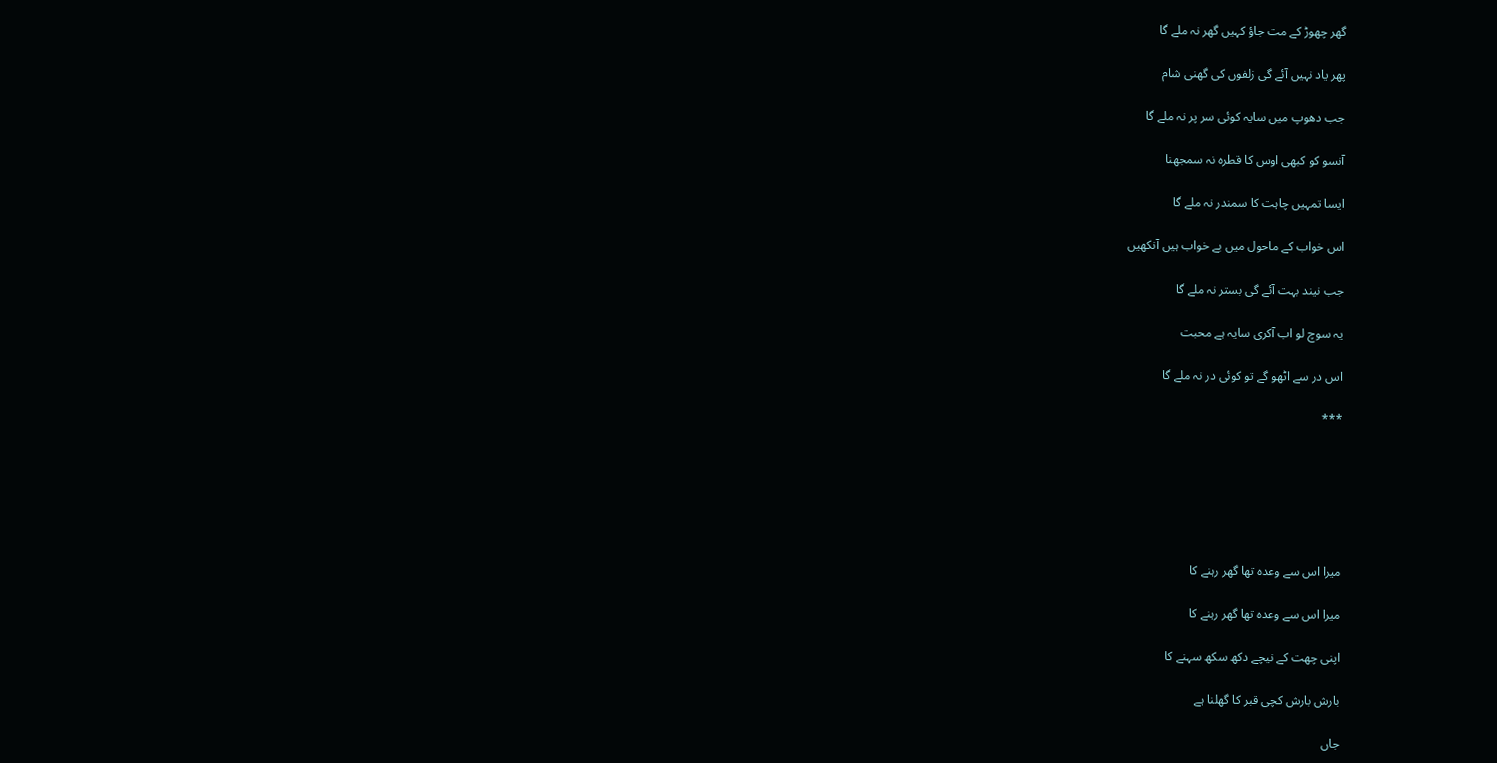گھر چھوڑ کے مت جاؤ کہیں گھر نہ ملے گا

پھر یاد نہیں آئے گی زلفوں کی گھنی شام

جب دھوپ میں سایہ کوئی سر پر نہ ملے گا

آنسو کو کبھی اوس کا قطرہ نہ سمجھنا

ایسا تمہیں چاہت کا سمندر نہ ملے گا

اس خواب کے ماحول میں بے خواب ہیں آنکھیں

جب نیند بہت آئے گی بستر نہ ملے گا

یہ سوچ لو اب آکری سایہ ہے محبت

اس در سے اٹھو گے تو کوئی در نہ ملے گا

***






میرا اس سے وعدہ تھا گھر رہنے کا

میرا اس سے وعدہ تھا گھر رہنے کا

اپنی چھت کے نیچے دکھ سکھ سہنے کا

بارش بارش کچی قبر کا گھلنا ہے

جاں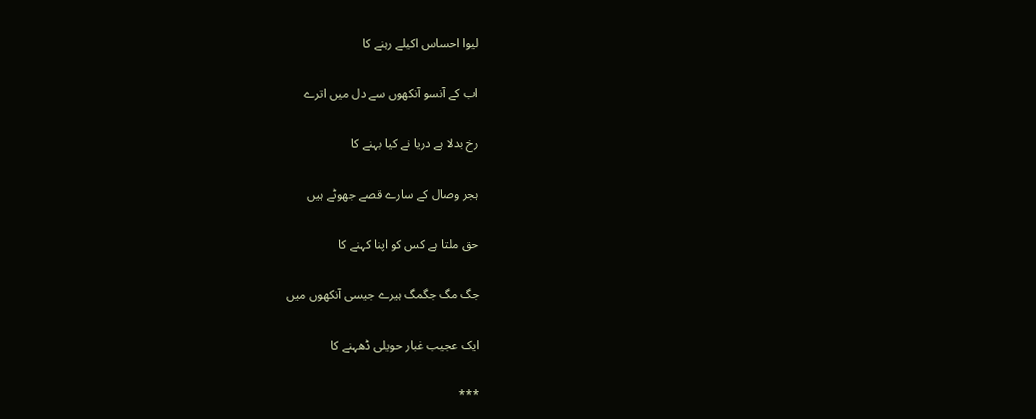لیوا احساس اکیلے رہنے کا

اب کے آنسو آنکھوں سے دل میں اترے

رخ بدلا ہے دریا نے کیا بہنے کا

ہجر وصال کے سارے قصے جھوٹے ہیں

حق ملتا ہے کس کو اپنا کہنے کا

جگ مگ جگمگ ہیرے جیسی آنکھوں میں

ایک عجیب غبار حویلی ڈھہنے کا

***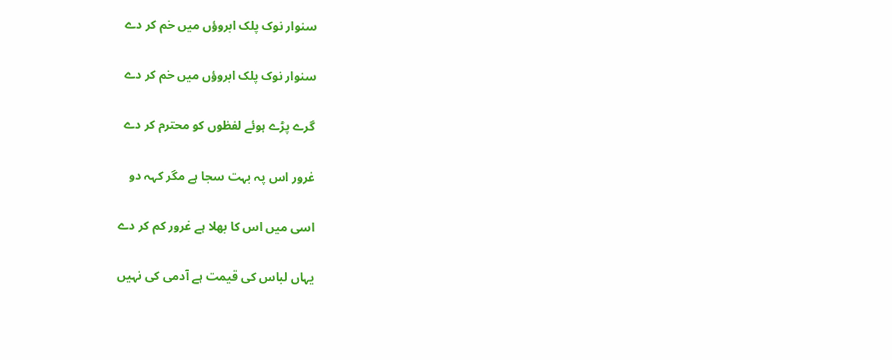سنوار نوک پلک ابروؤں میں خم کر دے

سنوار نوک پلک ابروؤں میں خم کر دے

گرے پڑے ہوئے لفظوں کو محترم کر دے

غرور اس پہ بہت سجا ہے مگر کہہ دو

اسی میں اس کا بھلا ہے غرور کم کر دے

یہاں لباس کی قیمت ہے آدمی کی نہیں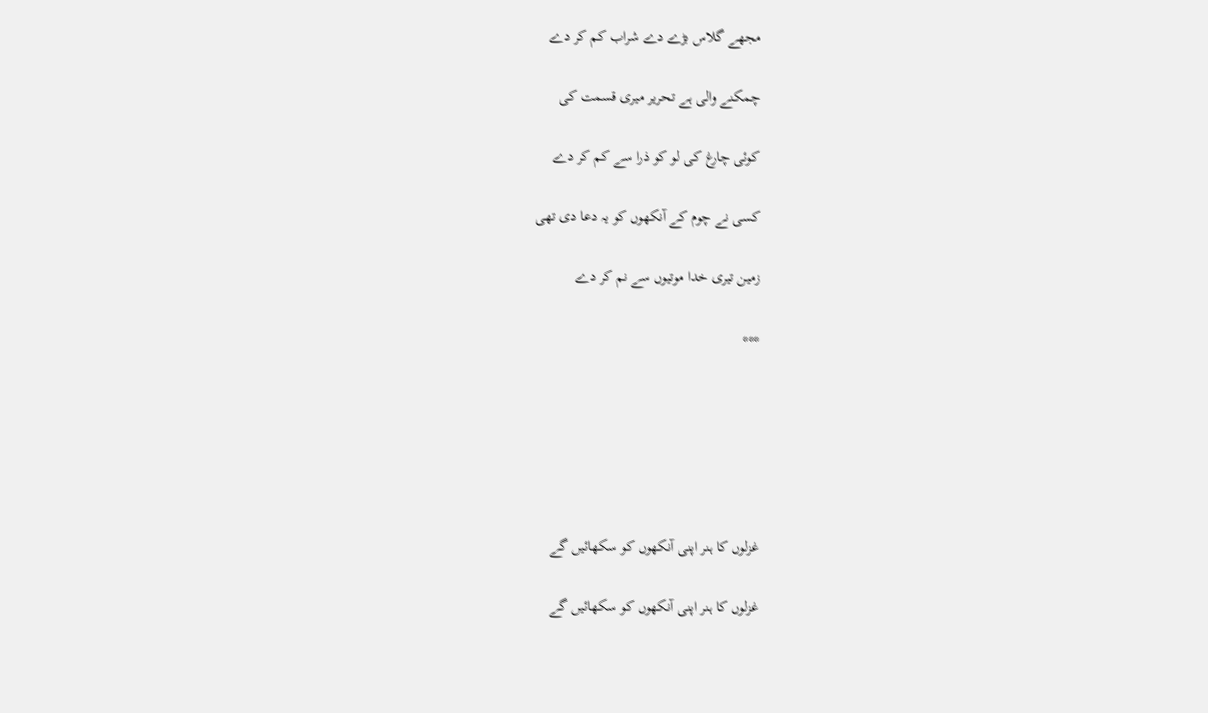مجھے گلاس بڑے دے شراب کم کر دے

چمکنے والی ہے تحریر میری قسمت کی

کوئی چارغ کی لو کو ذرا سے کم کر دے

کسی نے چوم کے آنکھوں کو یہ دعا دی تھی

زمین تیری خدا موتیوں سے نم کر دے

***






غزلوں کا ہنر اپنی آنکھوں کو سکھائیں گے

غزلوں کا ہنر اپنی آنکھوں کو سکھائیں گے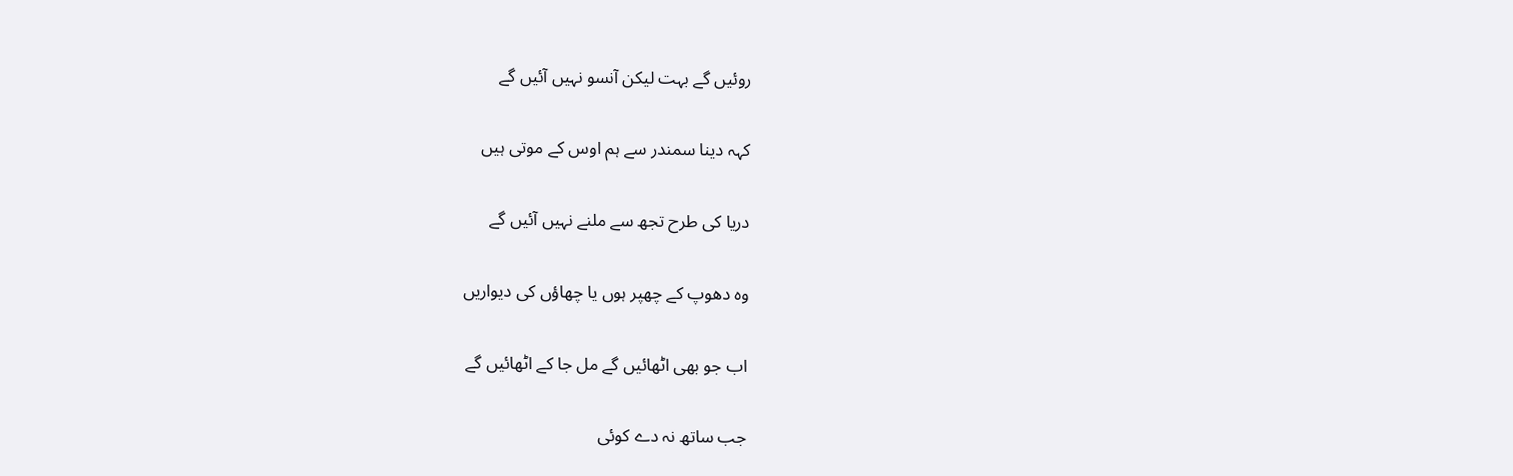روئیں گے بہت لیکن آنسو نہیں آئیں گے

کہہ دینا سمندر سے ہم اوس کے موتی ہیں

دریا کی طرح تجھ سے ملنے نہیں آئیں گے

وہ دھوپ کے چھپر ہوں یا چھاؤں کی دیواریں

اب جو بھی اٹھائیں گے مل جا کے اٹھائیں گے

جب ساتھ نہ دے کوئی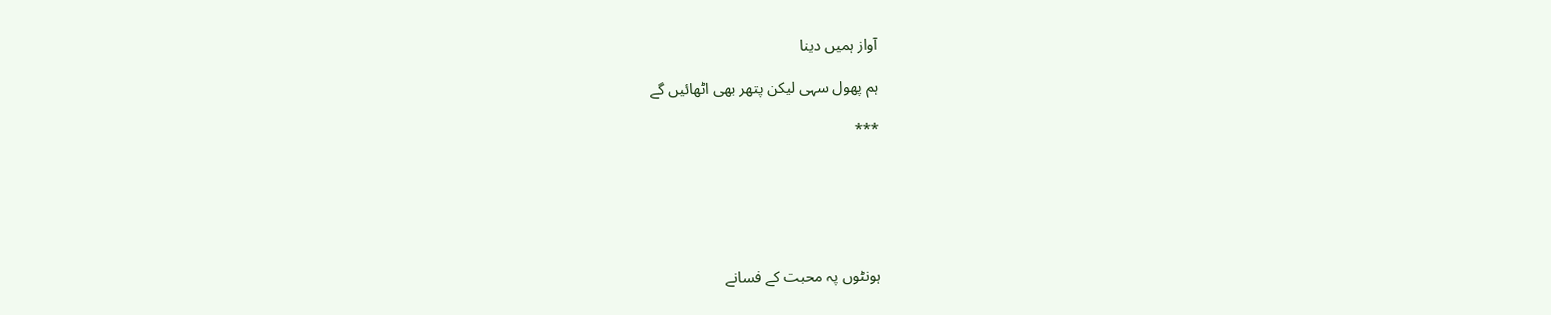آواز ہمیں دینا

ہم پھول سہی لیکن پتھر بھی اٹھائیں گے

***






ہونٹوں پہ محبت کے فسانے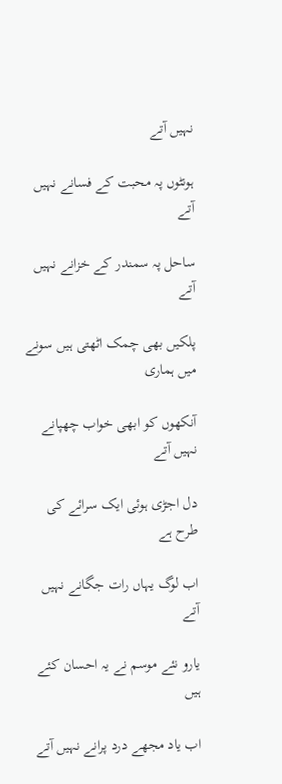نہیں آتے

ہونٹوں پہ محبت کے فسانے نہیں آتے

ساحل پہ سمندر کے خزانے نہیں آتے

پلکیں بھی چمک اٹھتی ہیں سونے میں ہماری

آنکھوں کو ابھی خواب چھپانے نہیں آتے

دل اجڑی ہوئی ایک سرائے کی طرح ہے

اب لوگ یہاں رات جگانے نہیں آتے

یارو نئے موسم نے یہ احسان کئے ہیں

اب یاد مجھے درد پرانے نہیں آتے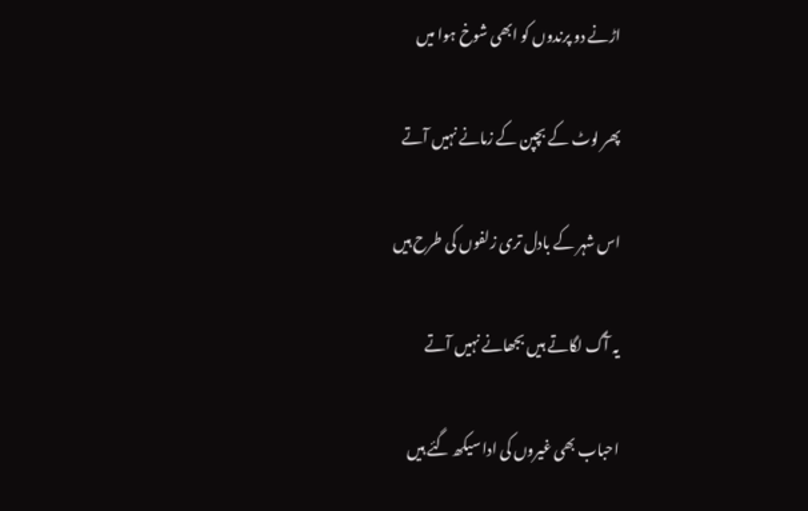اڑنے دو پرندوں کو ابھی شوخ ہوا میں

پھر لوٹ کے بچپن کے زمانے نہیں آتے

اس شہر کے بادل تری زلفوں کی طرح ہیں

یہ آگ لگاتے ہیں بجھانے نہیں آتے

احباب بھی غیروں کی ادا سیکھ گئے ہیں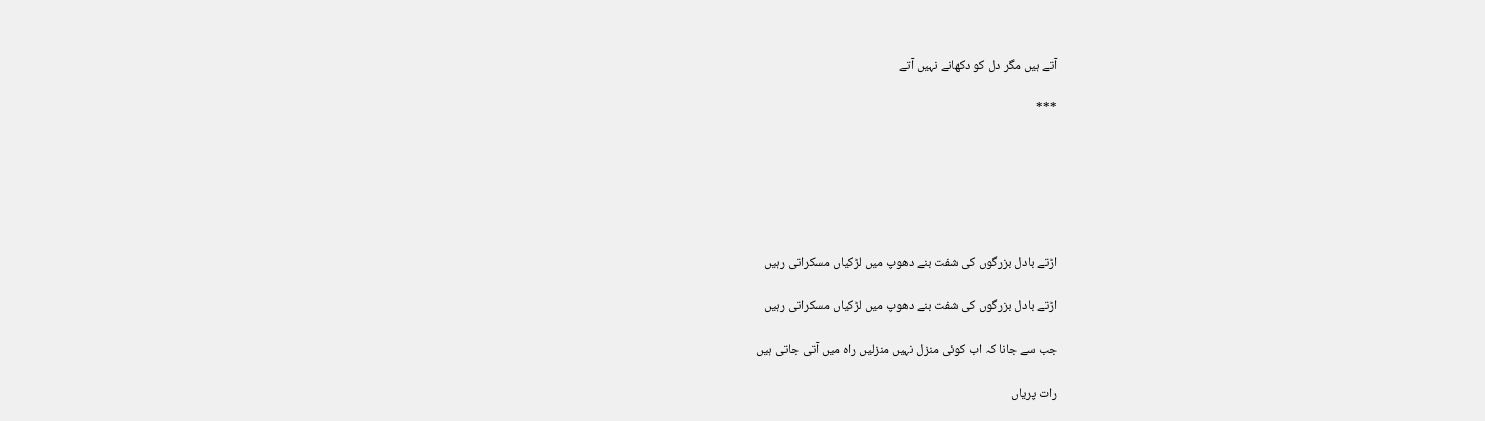آتے ہیں مگر دل کو دکھانے نہیں آتے

***






اڑتے بادل بزرگوں کی شفت بنے دھوپ میں لڑکیاں مسکراتی رہیں

اڑتے بادل بزرگوں کی شفت بنے دھوپ میں لڑکیاں مسکراتی رہیں

جب سے جانا کہ اب کوئی منزل نہیں منزلیں راہ میں آتی جاتی ہیں

رات پریاں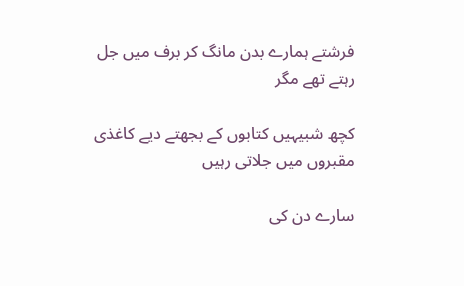فرشتے ہمارے بدن مانگ کر برف میں جل رہتے تھے مگر

کچھ شبیہیں کتابوں کے بجھتے دیے کاغذی مقبروں میں جلاتی رہیں

سارے دن کی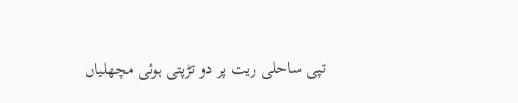تپی ساحلی ریت پر دو تڑپتی ہوئی مچھلیاں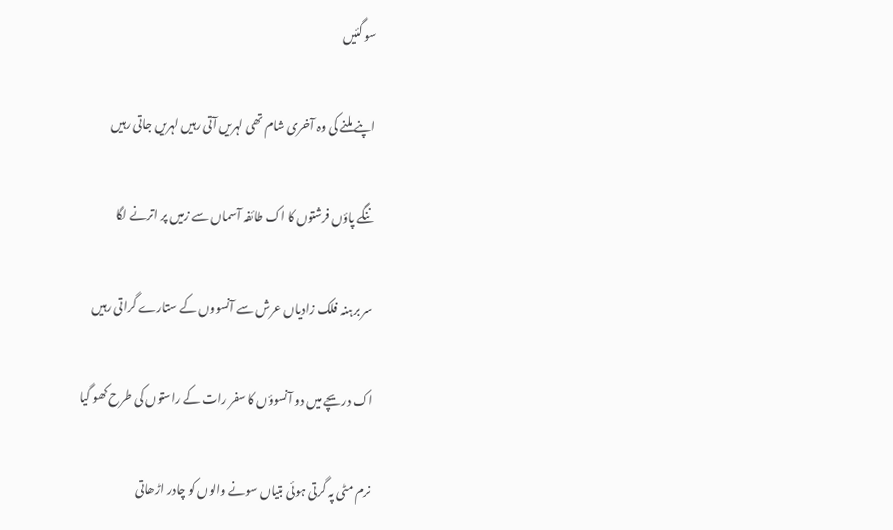سو گئیں

اپنے ملنے کی وہ آخری شام تھی لہریں آتی رہیں لہریں جاتی رہیں

ننگے پاؤں فرشتوں کا اک طائفہ آسماں سے زمیں پر اترنے لگا

سر برہنہ فلک زادیاں عرش سے آنسووں کے ستارے گراتی رہیں

اک دریچے میں دو آنسوؤں کا سفر رات کے راستوں کی طرح کھو گیا

نرم مٹی پہ گرتی ہوئی بتیاں سونے والوں کو چادر اڑھاتی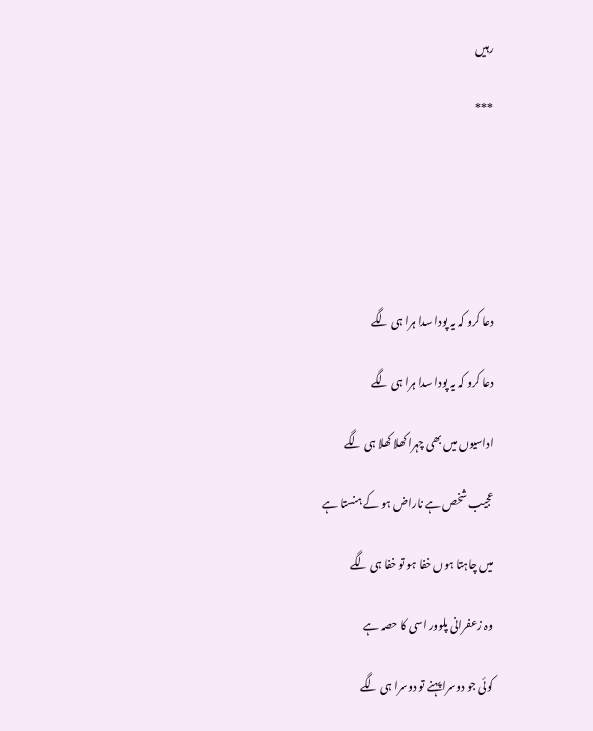رہیں

***






دعا کرو کہ یہ پودا سدا ہرا ہی لگے

دعا کرو کہ یہ پودا سدا ہرا ہی لگے

اداسیوں میں بھی چہرا کھلا کھلا ہی لگے

عجیب شخص ہے ناراض ہو کے ہنستا ہے

میں چاہتا ہوں خفا ہو تو خفا ہی لگے

وہ زعفرانی پلوور اسی کا حصہ ہے

کوئی جو دوسرا پہنے تو دوسرا ہی لگے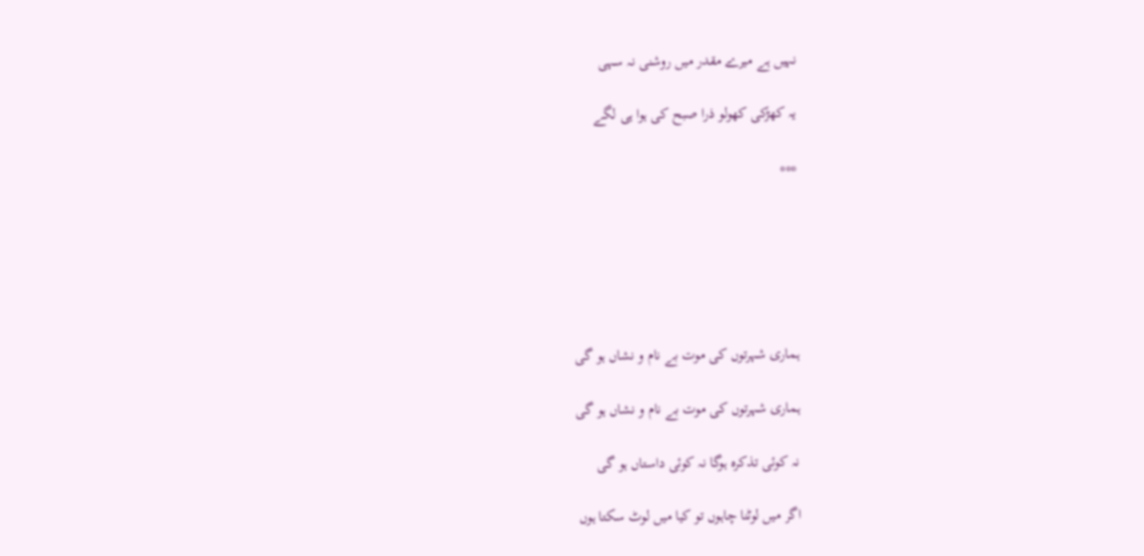نہیں ہے میرے مقدر میں روشنی نہ سہی

یہ کھڑکی کھولو ذرا صبح کی ہوا ہی لگے

***






ہماری شہرتوں کی موت بے نام و نشاں ہو گی

ہماری شہرتوں کی موت بے نام و نشاں ہو گی

نہ کوئی تذکرہ ہوگا نہ کوئی داستاں ہو گی

اگر میں لوٹنا چاہوں تو کیا میں لوٹ سکتا ہوں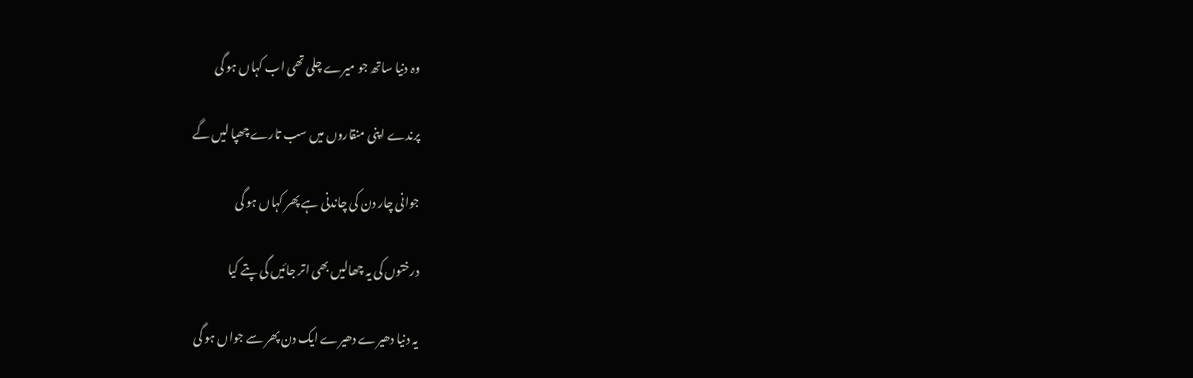وہ دنیا ساتھ جو میرے چلی تھی اب کہاں ہو گی

پرندے اپنی منقاروں میں سب تارے چھپا لیں گے

جوانی چار دن کی چاندنی ہے پھر کہاں ہو گی

درختوں کی یہ چھالیں بھی اتر جائیں گی پتے کیا

یہ دنیا دھیرے دھیرے ایک دن پھر سے جواں ہو گی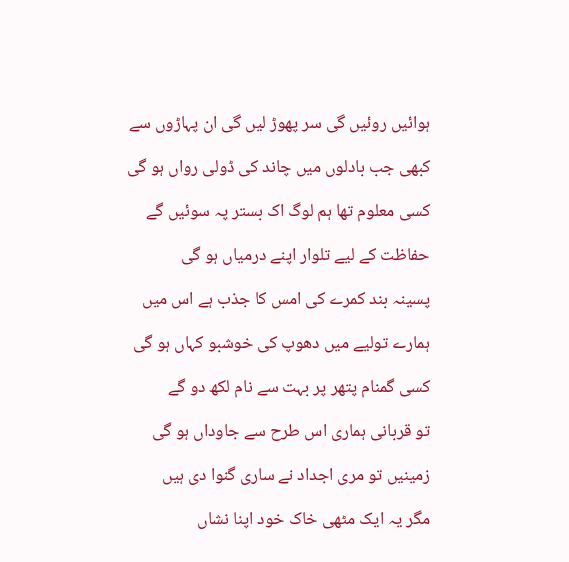ہوائیں روئیں گی سر پھوڑ لیں گی ان پہاڑوں سے

کبھی جب بادلوں میں چاند کی ڈولی رواں ہو گی

کسی معلوم تھا ہم لوگ اک بستر پہ سوئیں گے

حفاظت کے لیے تلوار اپنے درمیاں ہو گی

پسینہ بند کمرے کی امس کا جذب ہے اس میں

ہمارے تولیے میں دھوپ کی خوشبو کہاں ہو گی

کسی گمنام پتھر پر بہت سے نام لکھ دو گے

تو قربانی ہماری اس طرح سے جاوداں ہو گی

زمینیں تو مری اجداد نے ساری گنوا دی ہیں

مگر یہ ایک مٹھی خاک خود اپنا نشاں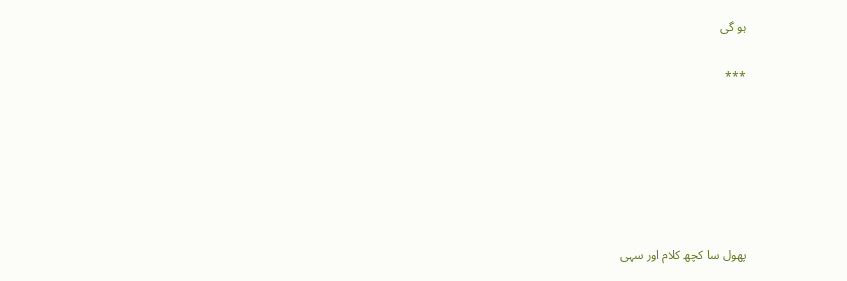ہو گی

***






پھول سا کچھ کلام اور سہی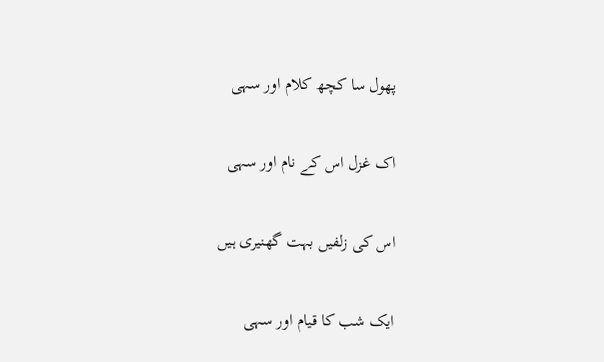پھول سا کچھ کلام اور سہی

اک غزل اس کے نام اور سہی

اس کی زلفیں بہت گھنیری ہیں

ایک شب کا قیام اور سہی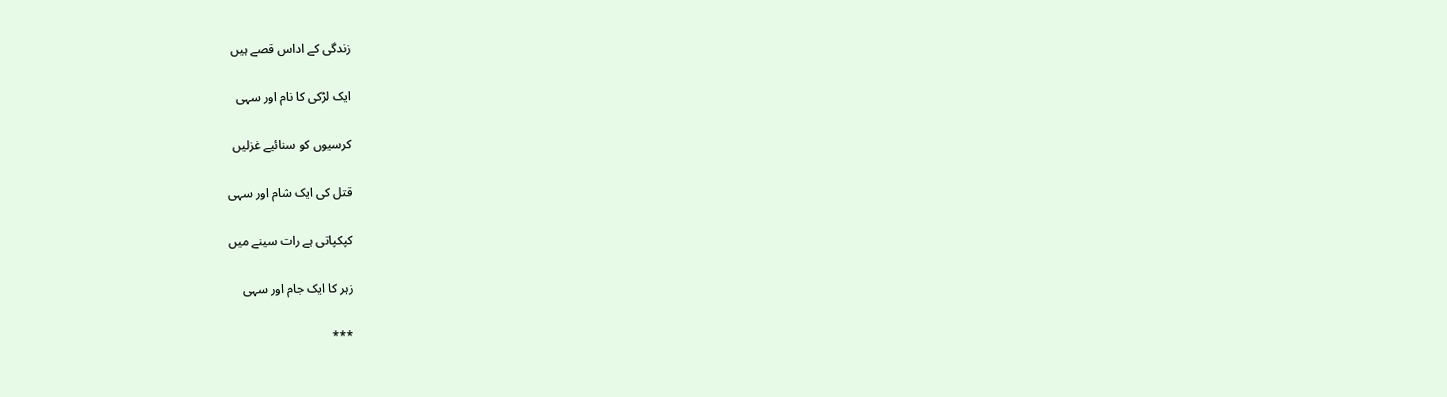زندگی کے اداس قصے ہیں

ایک لڑکی کا نام اور سہی

کرسیوں کو سنائیے غزلیں

قتل کی ایک شام اور سہی

کپکپاتی ہے رات سینے میں

زہر کا ایک جام اور سہی

***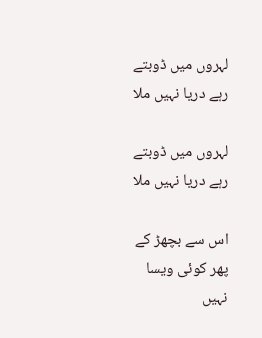لہروں میں ڈوبتے رہے دریا نہیں ملا

لہروں میں ڈوبتے رہے دریا نہیں ملا

اس سے بچھڑ کے پھر کوئی ویسا نہیں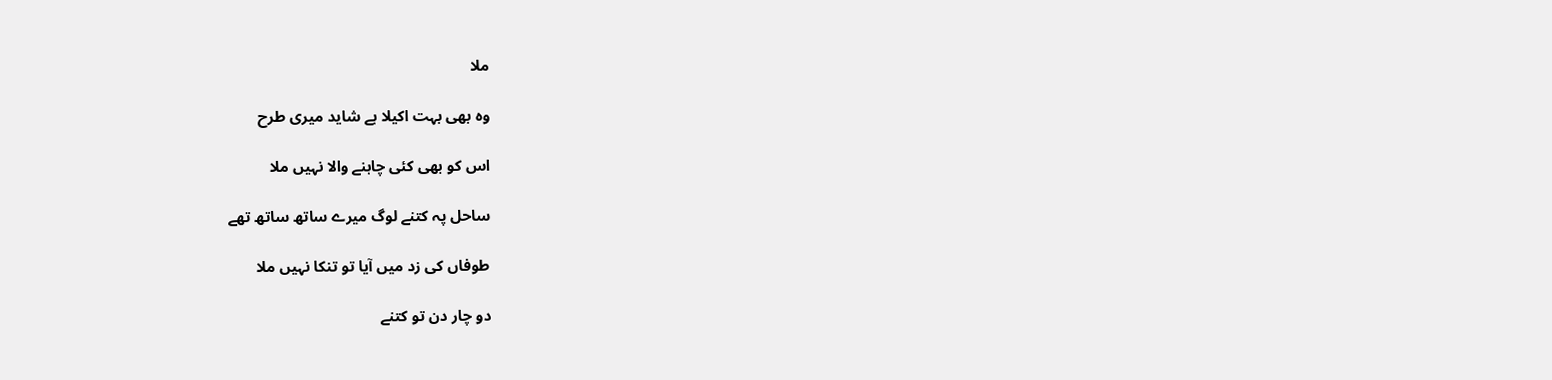ملا

وہ بھی بہت اکیلا ہے شاید میری طرح

اس کو بھی کئی چاہنے والا نہیں ملا

ساحل پہ کتنے لوگ میرے ساتھ ساتھ تھے

طوفاں کی زد میں آیا تو تنکا نہیں ملا

دو چار دن تو کتنے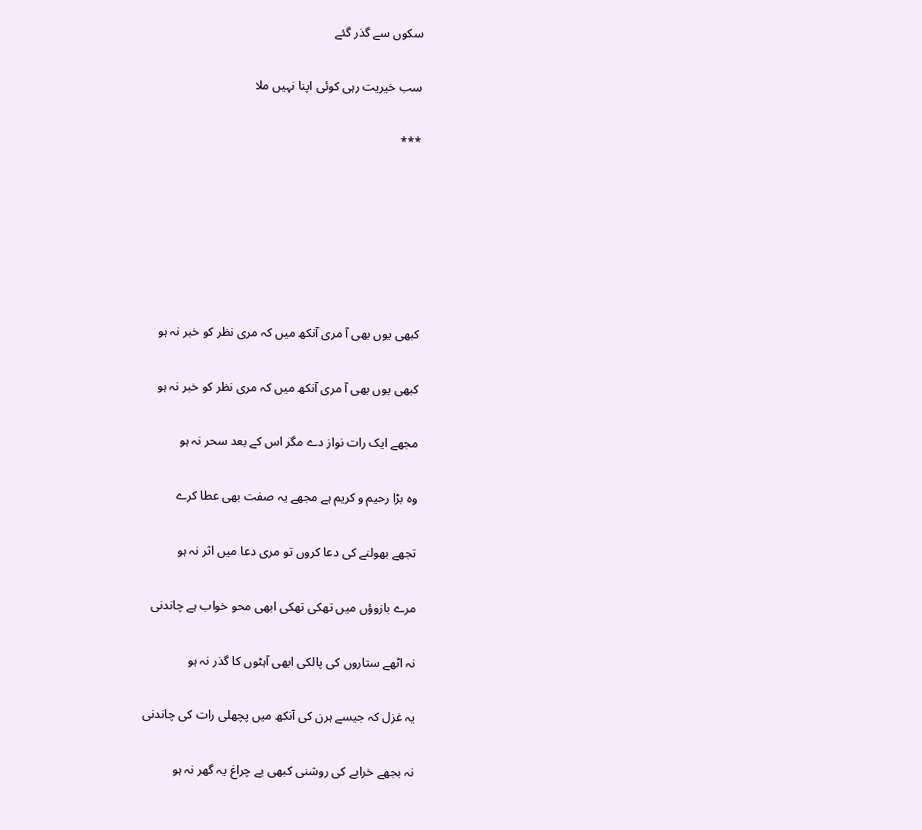سکوں سے گذر گئے

سب خیریت رہی کوئی اپنا نہیں ملا

***






کبھی یوں بھی آ مری آنکھ میں کہ مری نظر کو خبر نہ ہو

کبھی یوں بھی آ مری آنکھ میں کہ مری نظر کو خبر نہ ہو

مجھے ایک رات نواز دے مگر اس کے بعد سحر نہ ہو

وہ بڑا رحیم و کریم ہے مجھے یہ صفت بھی عطا کرے

تجھے بھولنے کی دعا کروں تو مری دعا میں اثر نہ ہو

مرے بازوؤں میں تھکی تھکی ابھی محو خواب ہے چاندنی

نہ اٹھے ستاروں کی پالکی ابھی آہٹوں کا گذر نہ ہو

یہ غزل کہ جیسے ہرن کی آنکھ میں پچھلی رات کی چاندنی

نہ بجھے خرابے کی روشنی کبھی بے چراغ یہ گھر نہ ہو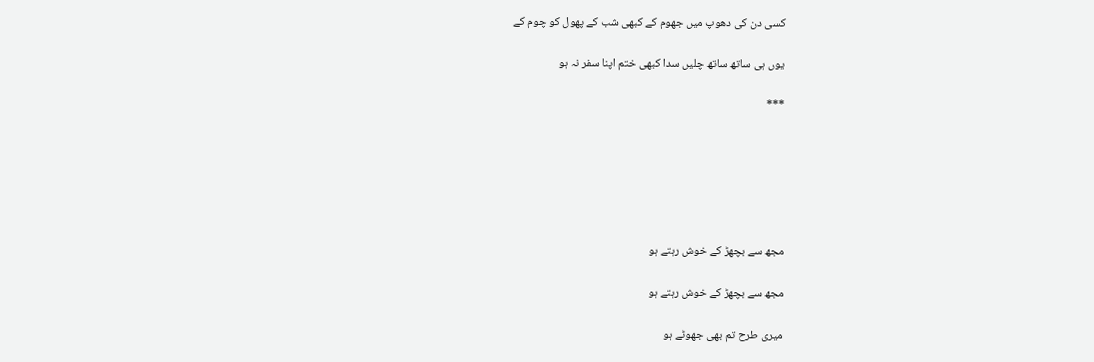کسی دن کی دھوپ میں جھوم کے کبھی شب کے پھول کو چوم کے

یوں ہی ساتھ ساتھ چلیں سدا کبھی ختم اپنا سفر نہ ہو

***






مجھ سے بچھڑ کے خوش رہتے ہو

مجھ سے بچھڑ کے خوش رہتے ہو

میری طرح تم بھی جھوٹے ہو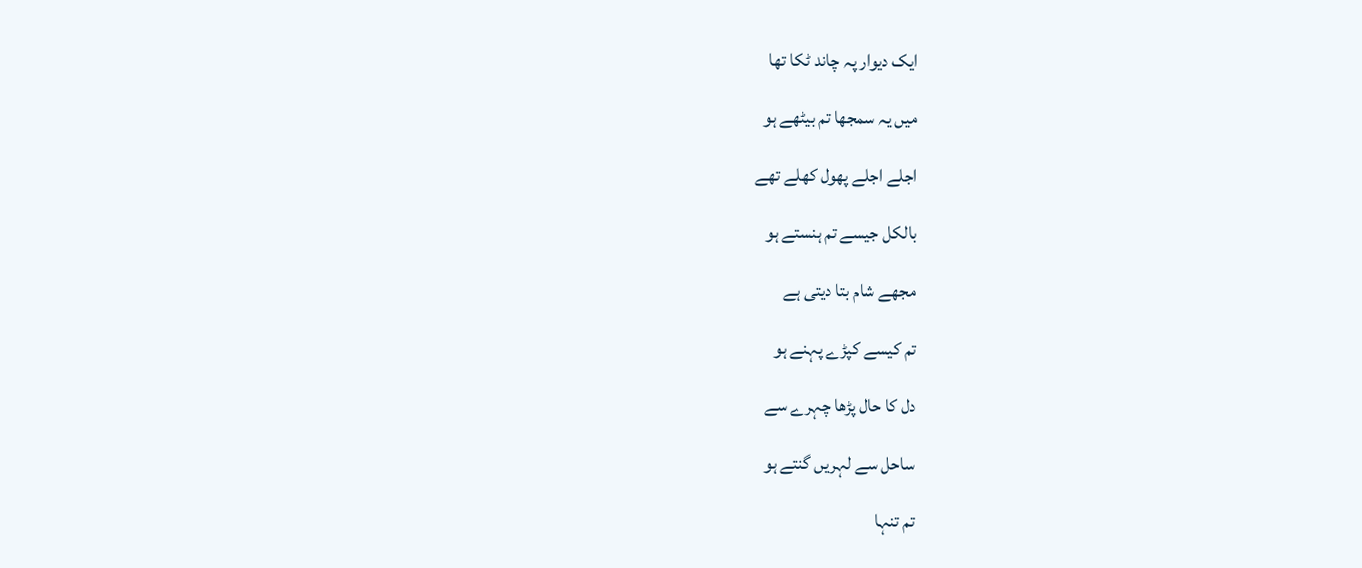ایک دیوار پہ چاند ٹکا تھا

میں یہ سمجھا تم بیٹھے ہو

اجلے اجلے پھول کھلے تھے

بالکل جیسے تم ہنستے ہو

مجھے شام بتا دیتی ہے

تم کیسے کپڑے پہنے ہو

دل کا حال پڑھا چہرے سے

ساحل سے لہریں گنتے ہو

تم تنہا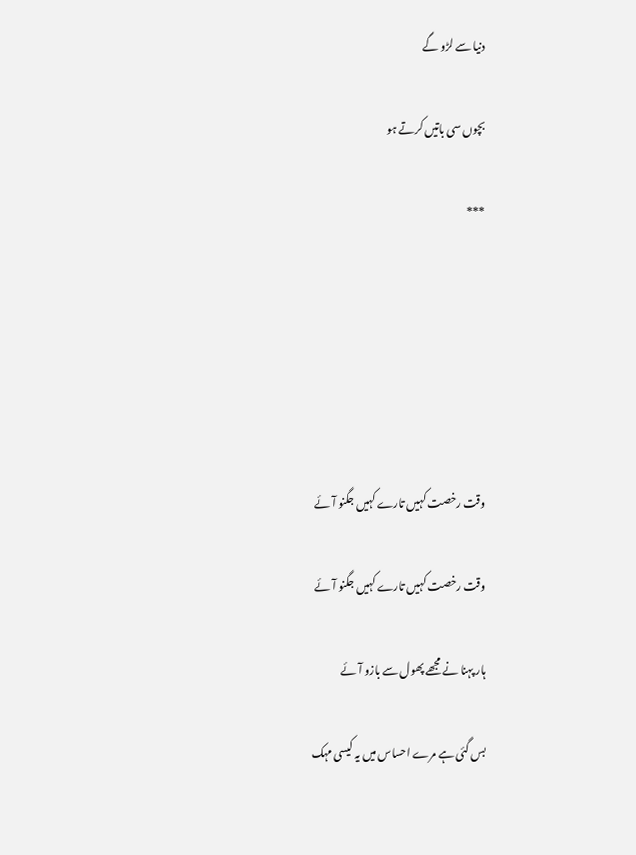دنیا سے لڑو گے

بچوں سی باتیں کرتے ہو

***






وقت رخصت کہیں تارے کہیں جگنو آئے

وقت رخصت کہیں تارے کہیں جگنو آئے

ہار پہنا نے مجھے پھول سے بازو آئے

بس گئی ہے مرے احساس میں یہ کیسی مہک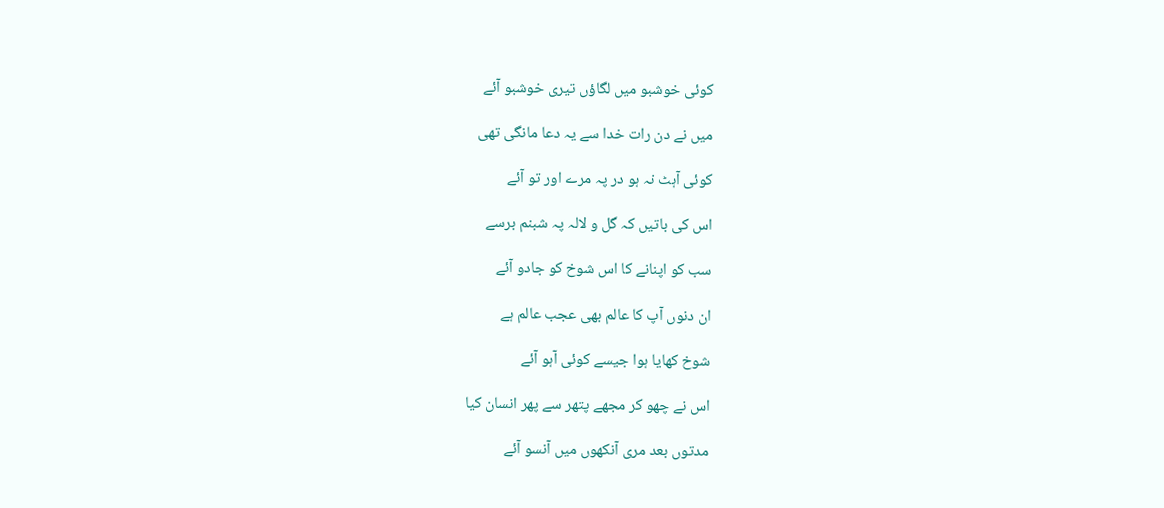کوئی خوشبو میں لگاؤں تیری خوشبو آئے

میں نے دن رات خدا سے یہ دعا مانگی تھی

کوئی آہٹ نہ ہو در پہ مرے اور تو آئے

اس کی باتیں کہ گل و لالہ پہ شبنم برسے

سب کو اپنانے کا اس شوخ کو جادو آئے

ان دنوں آپ کا عالم بھی عجب عالم ہے

شوخ کھایا ہوا جیسے کوئی آہو آئے

اس نے چھو کر مجھے پتھر سے پھر انسان کیا

مدتوں بعد مری آنکھوں میں آنسو آئے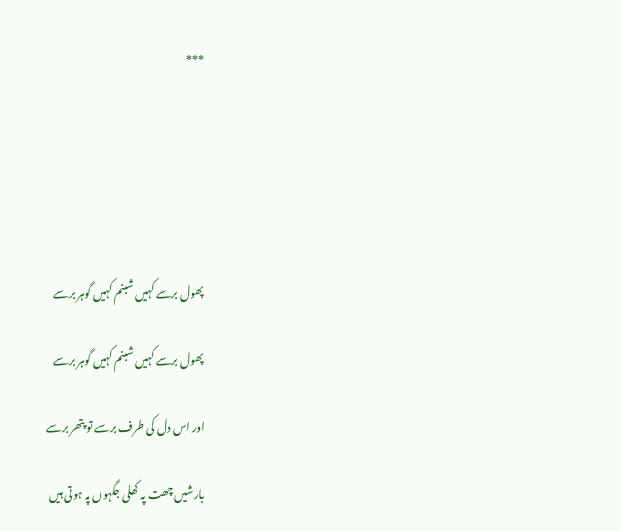***






پھول برسے کہیں شبنم کہیں گوہر برسے

پھول برسے کہیں شبنم کہیں گوہر برسے

اور اس دل کی طرف برسے تو پتھر برسے

بارشیں چھت پہ کھلی جگہوں پہ ہوتی ہیں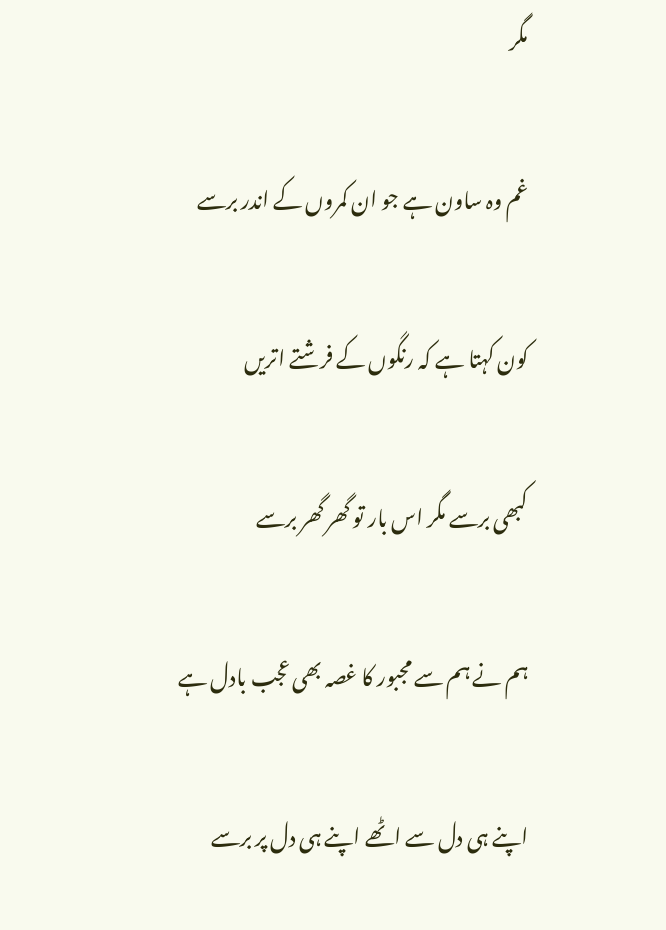مگر

غم وہ ساون ہے جو ان کمروں کے اندر برسے

کون کہتا ہے کہ رنگوں کے فرشتے اتریں

کبھی برسے مگر اس بار تو گھر گھر برسے

ہم نے ہم سے مجبور کا غصہ بھی عجب بادل ہے

اپنے ہی دل سے اٹھے اپنے ہی دل پر برسے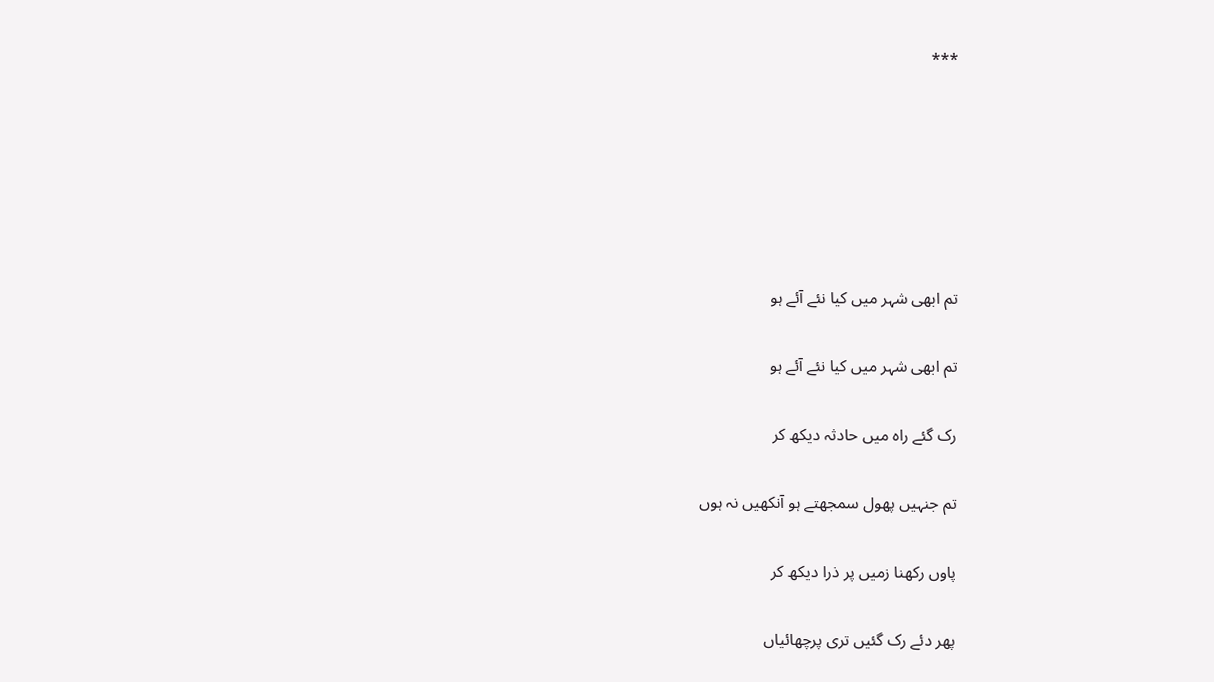***






تم ابھی شہر میں کیا نئے آئے ہو

تم ابھی شہر میں کیا نئے آئے ہو

رک گئے راہ میں حادثہ دیکھ کر

تم جنہیں پھول سمجھتے ہو آنکھیں نہ ہوں

پاوں رکھنا زمیں پر ذرا دیکھ کر

پھر دئے رک گئیں تری پرچھائیاں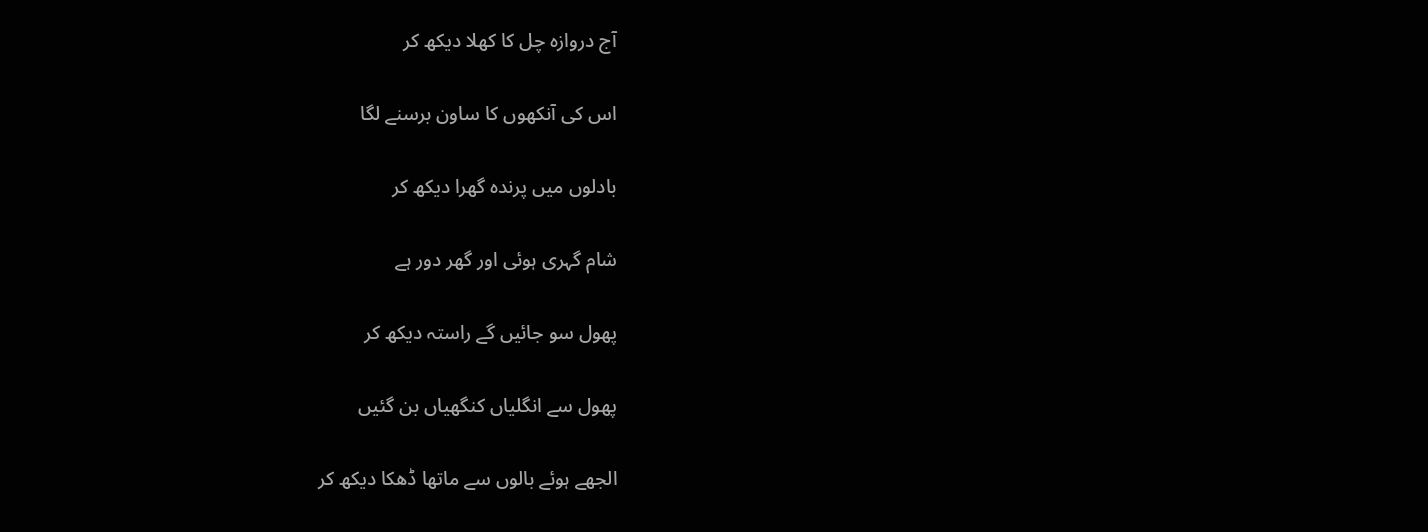آج دروازہ چل کا کھلا دیکھ کر

اس کی آنکھوں کا ساون برسنے لگا

بادلوں میں پرندہ گھرا دیکھ کر

شام گہری ہوئی اور گھر دور ہے

پھول سو جائیں گے راستہ دیکھ کر

پھول سے انگلیاں کنگھیاں بن گئیں

الجھے ہوئے بالوں سے ماتھا ڈھکا دیکھ کر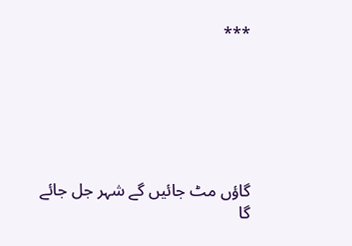***






گاؤں مٹ جائیں گے شہر جل جائے گا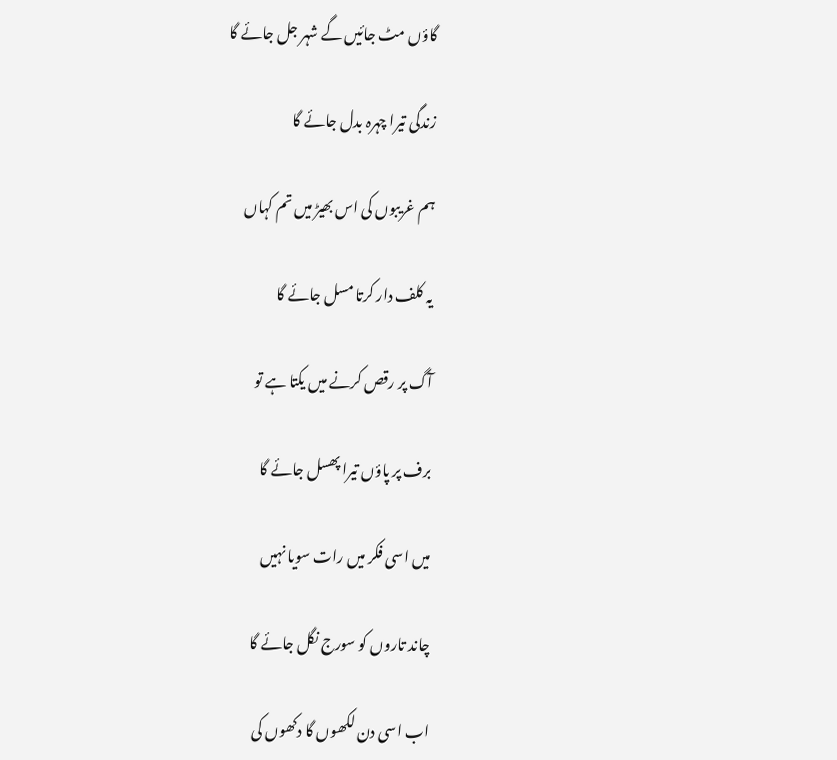گاؤں مٹ جائیں گے شہر جل جائے گا

زندگی تیرا چہرہ بدل جائے گا

ہم غریبوں کی اس بھیڑ میں تم کہاں

یہ کلف دار کرتا مسل جائے گا

آگ پر رقص کرنے میں یکتا ہے تو

برف پر پاؤں تیرا پھسل جائے گا

میں اسی فکر میں رات سویا نہیں

چاند تاروں کو سورج نگل جائے گا

اب اسی دن لکھوں گا دکھوں کی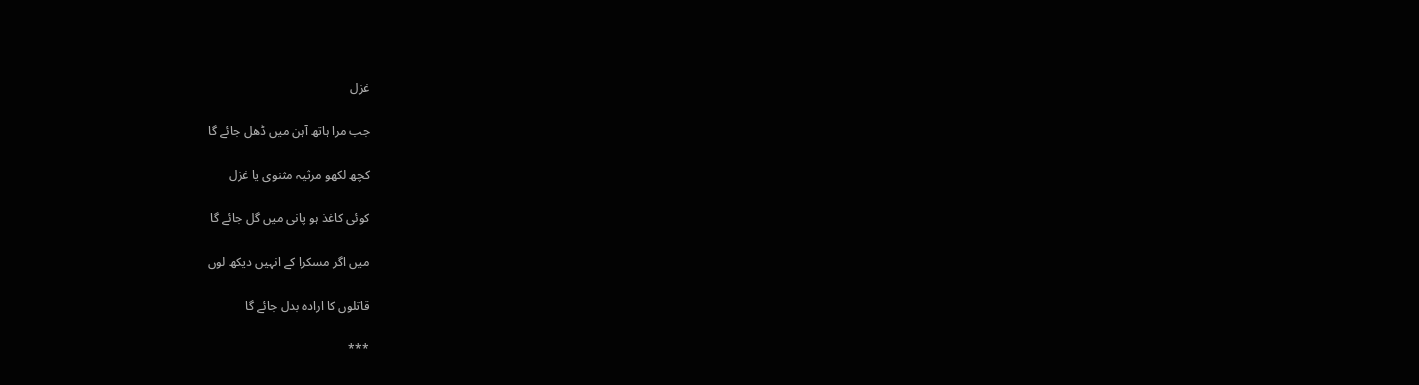غزل

جب مرا ہاتھ آہن میں ڈھل جائے گا

کچھ لکھو مرثیہ مثنوی یا غزل

کوئی کاغذ ہو پانی میں گل جائے گا

میں اگر مسکرا کے انہیں دیکھ لوں

قاتلوں کا ارادہ بدل جائے گا

***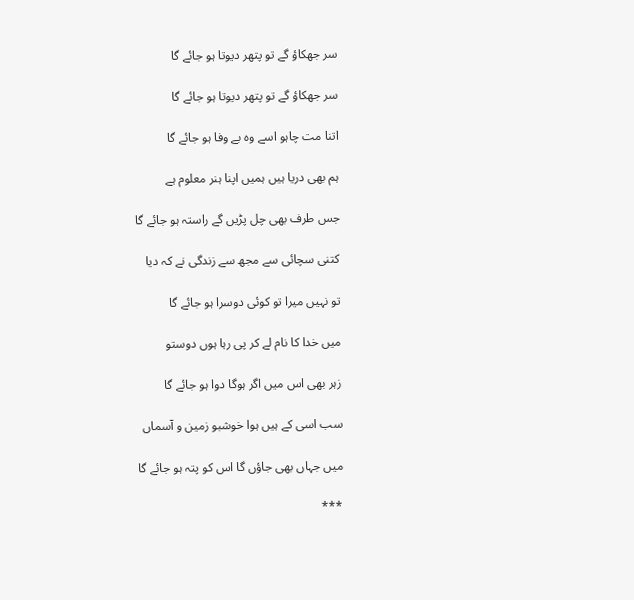سر جھکاؤ گے تو پتھر دیوتا ہو جائے گا

سر جھکاؤ گے تو پتھر دیوتا ہو جائے گا

اتنا مت چاہو اسے وہ بے وفا ہو جائے گا

ہم بھی دریا ہیں ہمیں اپنا ہنر معلوم ہے

جس طرف بھی چل پڑیں گے راستہ ہو جائے گا

کتنی سچائی سے مجھ سے زندگی نے کہ دیا

تو نہیں میرا تو کوئی دوسرا ہو جائے گا

میں خدا کا نام لے کر پی رہا ہوں دوستو

زہر بھی اس میں اگر ہوگا دوا ہو جائے گا

سب اسی کے ہیں ہوا خوشبو زمین و آسماں

میں جہاں بھی جاؤں گا اس کو پتہ ہو جائے گا

***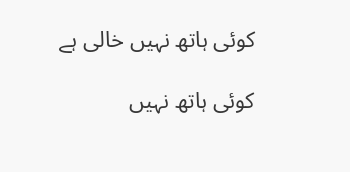کوئی ہاتھ نہیں خالی ہے

کوئی ہاتھ نہیں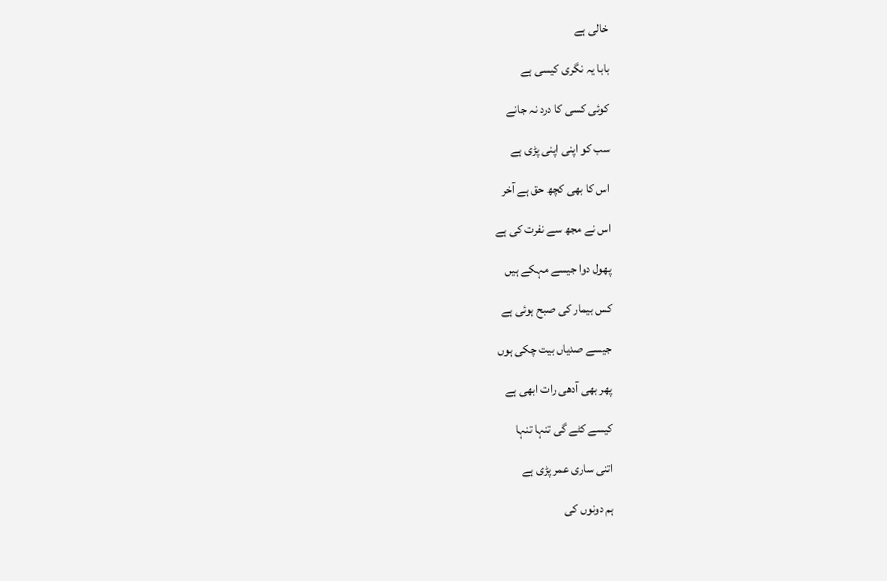خالی ہے

بابا یہ نگری کیسی ہے

کوئی کسی کا درد نہ جانے

سب کو اپنی اپنی پڑی ہے

اس کا بھی کچھ حق ہے آخر

اس نے مجھ سے نفرت کی ہے

پھول دوا جیسے مہکے ہیں

کس بیمار کی صبح ہوئی ہے

جیسے صدیاں بیت چکی ہوں

پھر بھی آدھی رات ابھی ہے

کیسے کٹے گی تنہا تنہا

اتنی ساری عمر پڑی ہے

ہم دونوں کی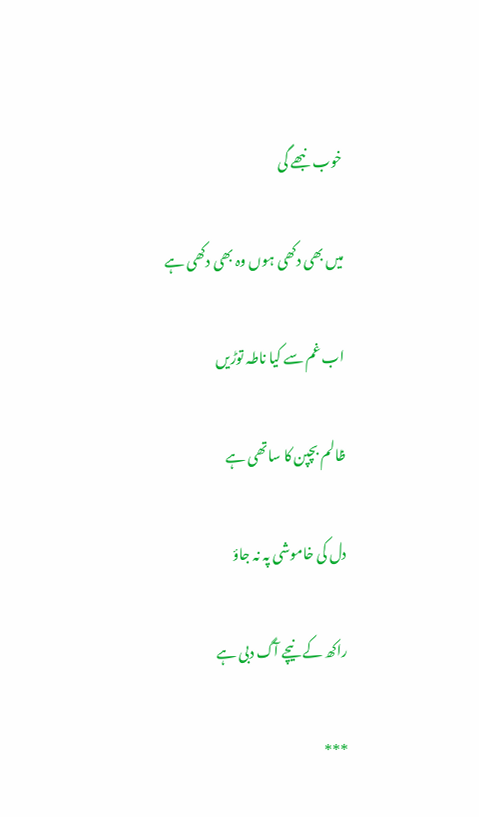خوب نبھے گی

میں بھی دکھی ہوں وہ بھی دکھی ہے

اب غم سے کیا ناطہ توڑیں

ظالم بچپن کا ساتھی ہے

دل کی خاموشی پہ نہ جاؤ

راکھ کے نیچے آگ دبی ہے

***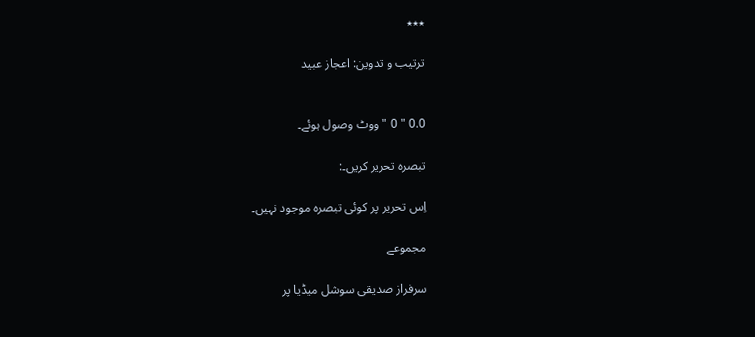٭٭٭

ترتیب و تدوین: اعجاز عبید


0.0 " 0 "ووٹ وصول ہوئے۔

تبصرہ تحریر کریں۔:

اِس تحریر پر کوئی تبصرہ موجود نہیں۔

مجموعے

سرفراز صدیقی سوشل میڈیا پر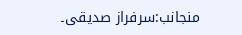منجانب:سرفراز صدیقی۔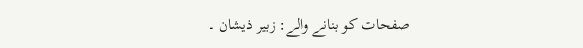صفحات کو بنانے والے: زبیر ذیشان ۔